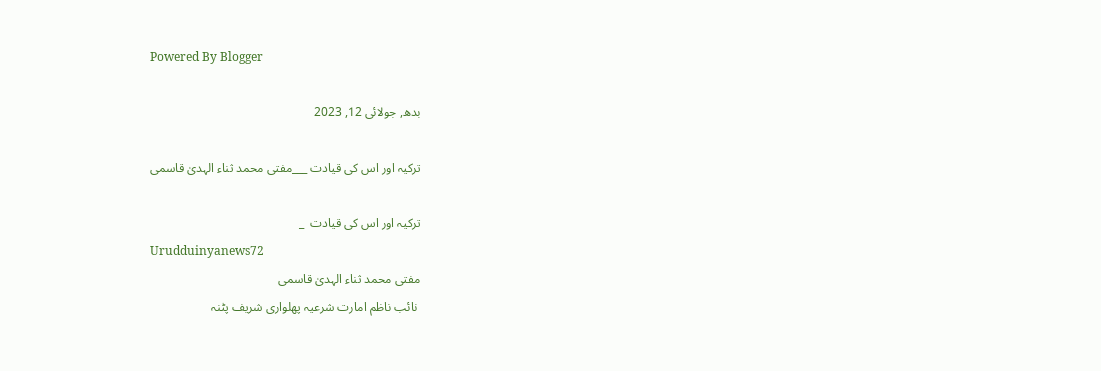Powered By Blogger

بدھ, جولائی 12, 2023

ترکیہ اور اس کی قیادت ___مفتی محمد ثناء الہدیٰ قاسمی

ترکیہ اور اس کی قیادت  _
Urudduinyanews72
مفتی محمد ثناء الہدیٰ قاسمی
 نائب ناظم امارت شرعیہ پھلواری شریف پٹنہ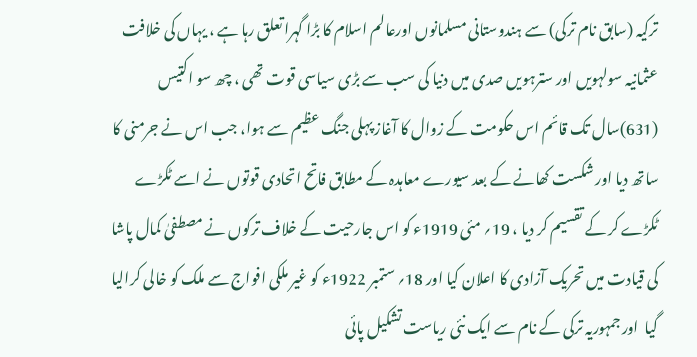ترکیہ (سابق نام ترکی) سے ہندوستانی مسلمانوں اورعالم اسلام کا بڑا گہرا تعلق رہا ہے ، یہاں کی خلافت عثمانیہ سولہویں اور سترہویں صدی میں دنیا کی سب سے بڑی سیاسی قوت تھی ، چھ سو اکتیس (631)سال تک قائم اس حکومت کے زوال کا آغاز پہلی جنگ عظیم سے ہوا، جب اس نے جرمنی کا ساتھ دیا اور شکست کھانے کے بعد سیورے معاہدہ کے مطابق فاتح اتحادی قوتوں نے اسے ٹکڑے ٹکڑے کر کے تقسیم کر دیا ، 19؍ مئی 1919ء کو اس جارحیت کے خلاف ترکوں نے مصطفیٰ کمال پاشا کی قیادت میں تحریک آزادی کا اعلان کیا اور 18؍ ستمبر 1922ء کو غیر ملکی افواج سے ملک کو خالی کرالیا گیا  اور جمہوریہ ترکی کے نام سے ایک نئی ریاست تشکیل پائی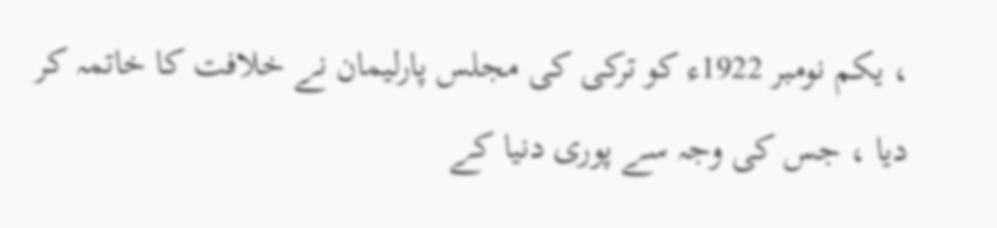، یکم نومبر 1922ء کو ترکی کی مجلس پارلیمان نے خلافت کا خاتمہ کر دیا ، جس کی وجہ سے پوری دنیا کے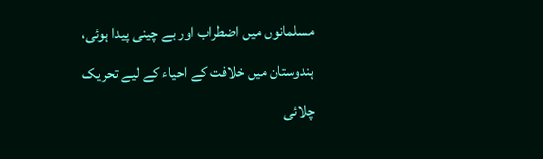مسلمانوں میں اضطراب اور بے چینی پیدا ہوئی، ہندوستان میں خلافت کے احیاء کے لیے تحریک چلائی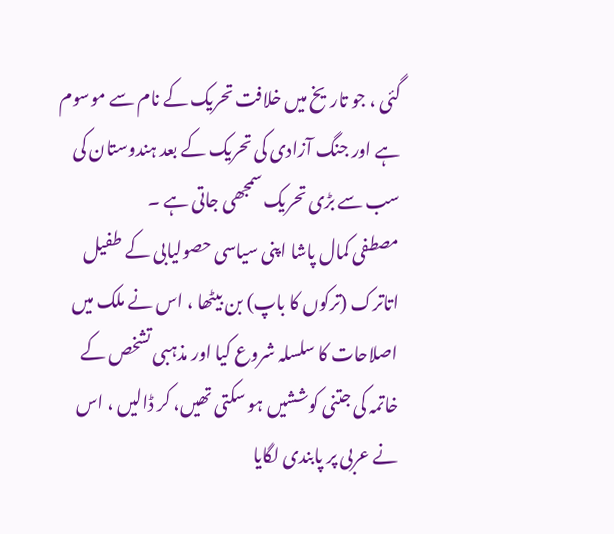گئی ، جو تاریخ میں خلافت تحریک کے نام سے موسوم ہے اور جنگ آزادی کی تحریک کے بعد ہندوستان کی سب سے بڑی تحریک سمجھی جاتی ہے ۔
مصطفی کمال پاشا اپنی سیاسی حصولیابی کے طفیل اتاترک (ترکوں کا باپ) بن بیٹھا ، اس نے ملک میں اصلاحات کا سلسلہ شروع کیا اور مذہبی تشخص کے خاتمہ کی جتنی کوششیں ہو سکتی تھیں، کر ڈالیں ، اس نے عربی پر پابندی لگایا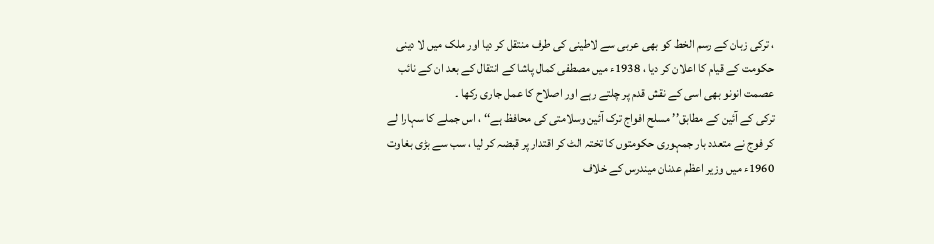، ترکی زبان کے رسم الخط کو بھی عربی سے لاطینی کی طرف منتقل کر دیا اور ملک میں لا دینی حکومت کے قیام کا اعلان کر دیا ، 1938ء میں مصطفی کمال پاشا کے انتقال کے بعد ان کے نائب عصمت انونو بھی اسی کے نقش قدم پر چلتے رہے اور اصلاح کا عمل جاری رکھا ۔
ترکی کے آئین کے مطابق’’ مسلح افواج ترک آئین وسلامتی کی محافظ ہے‘‘ ، اس جملے کا سہارا لے کر فوج نے متعدد بار جمہوری حکومتوں کا تختہ الٹ کر اقتدار پر قبضہ کر لیا ، سب سے بڑی بغاوت 1960ء میں وزیر اعظم عدنان میندرس کے خلاف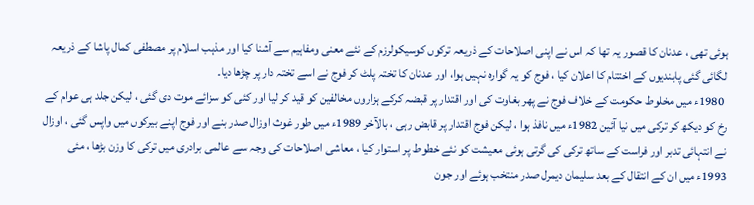ہوئی تھی ، عدنان کا قصور یہ تھا کہ اس نے اپنی اصلاحات کے ذریعہ ترکوں کوسیکولرزم کے نئے معنی ومفاہیم سے آشنا کیا اور مذہب اسلام پر مصطفی کمال پاشا کے ذریعہ لگائی گئی پابندیوں کے اختتام کا اعلان کیا ، فوج کو یہ گوارہ نہیں ہوا، اور عدنان کا تختہ پلٹ کر فوج نے اسے تختہ دار پر چڑھا دیا۔
 1980ء میں مخلوط حکومت کے خلاف فوج نے پھر بغاوت کی اور اقتدار پر قبضہ کرکے ہزاروں مخالفین کو قید کر لیا اور کئی کو سزائے موت دی گئی ، لیکن جلد ہی عوام کے رخ کو دیکھ کر ترکی میں نیا آئین 1982ء میں نافذ ہوا ، لیکن فوج اقتدار پر قابض رہی ، بالآخر 1989ء میں طور غوث اوزال صدر بنے اور فوج اپنے بیرکوں میں واپس گئی ، اوزال نے انتہائی تدبر اور فراست کے ساتھ ترکی کی گرتی ہوئی معیشت کو نئے خطوط پر استوار کیا ، معاشی اصلاحات کی وجہ سے عالمی برادری میں ترکی کا وزن بڑھا ، مئی 1993ء میں ان کے انتقال کے بعد سلیمان دیمرل صدر منتخب ہوئے اور جون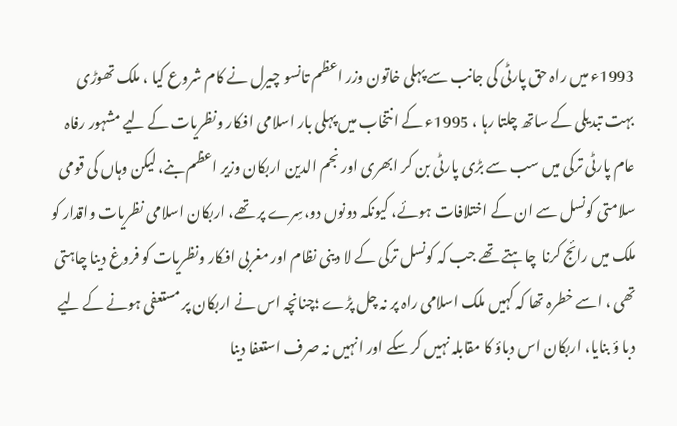1993ء میں راہ حق پارٹی کی جانب سے پہلی خاتون وزر اعظم تانسو چیرل نے کام شروع کیا ، ملک تھوڑی بہت تبدیلی کے ساتھ چلتا رہا ، 1995ء کے انتخاب میں پہلی بار اسلامی افکار ونظریات کے لیے مشہور رفاہ عام پارٹی ترکی میں سب سے بڑی پارٹی بن کر ابھری اور نجم الدین اربکان وزیر اعظم بنے، لیکن وہاں کی قومی سلامتی کونسل سے ان کے اختلافات ہوئے، کیونکہ دونوں دو،سِرے پر تھے، اربکان اسلامی نظریات واقدار کو ملک میں رائج کرنا  چاہتے تھے جب کہ کونسل ترکی کے لا دینی نظام اور مغربی افکار ونظریات کو فروغ دینا چاہتی تھی ، اسے خطرہ تھا کہ کہیں ملک اسلامی راہ پر نہ چل پڑے ؛چنانچہ اس نے اربکان پر مستعفی ہونے کے لیے دبا ؤ بنایا، اربکان اس دباؤ کا مقابلہ نہیں کر سکے اور انہیں نہ صرف استعفا دینا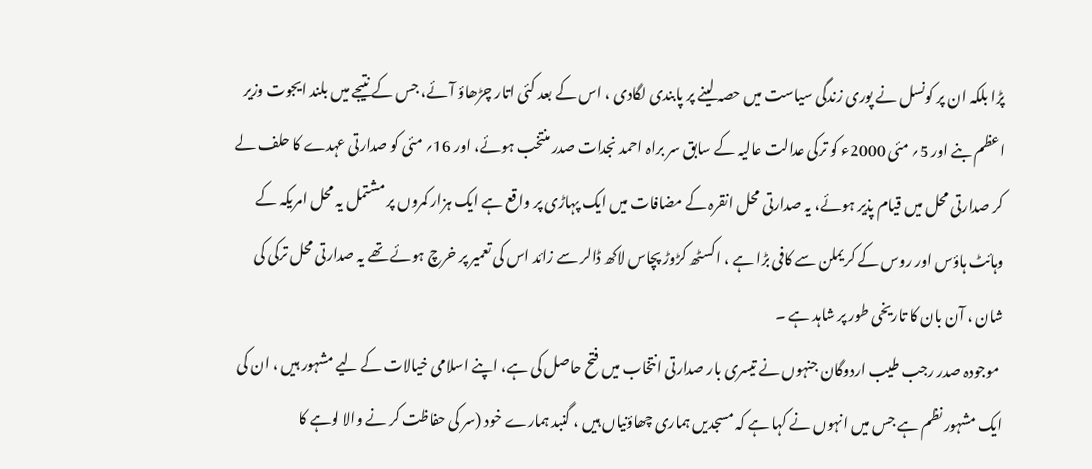پڑا بلکہ ان پر کونسل نے پوری زندگی سیاست میں حصہ لینے پر پابندی لگادی ، اس کے بعد کئی اتار چڑھاؤ آئے، جس کے نتیجے میں بلند ایجوت وزیر اعظم بنے اور 5؍ مئی 2000ء کو ترکی عدالت عالیہ کے سابق سر براہ احمد نجدات صدر منتخب ہوئے، اور 16؍ مئی کو صدارتی عہدے کا حلف لے کر صدارتی محل میں قیام پذیر ہوئے، یہ صدارتی محل انقرہ کے مضافات میں ایک پہاڑی پر واقع ہے ایک ہزار کمروں پر مشتمل یہ محل امریکہ کے وہائٹ ہاؤس اور روس کے کریملن سے کافی بڑا ہے ، اکسٹھ کڑوڑ پچاس لاکھ ڈالر سے زائد اس کی تعمیر پر خرچ ہوئے تھے یہ صدارتی محل ترکی کی شان ، آن بان کا تاریخی طور پر شاہد ہے ۔
 موجودہ صدر رجب طیب اردوگان جنہوں نے تیسری بار صدارتی انتخاب میں فتح حاصل کی ہے، اپنے اسلامی خیالات کے لیے مشہور ہیں ، ان کی ایک مشہور نظم ہے جس میں انہوں نے کہا ہے کہ مسجدیں ہماری چھاؤنیاں ہیں ، گنبد ہمارے خود (سر کی حفاظت کر نے والا لوہے کا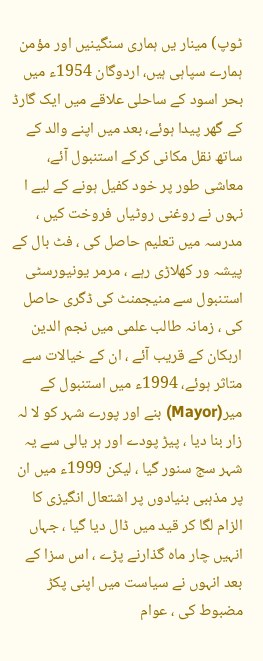ٹوپ) مینار یں ہماری سنگینیں اور مؤمن ہمارے سپاہی ہیں، اردوگان 1954ء میں بحر اسود کے ساحلی علاقے میں ایک گارڈ کے گھر پیدا ہوئے، بعد میں اپنے والد کے ساتھ نقل مکانی کرکے استنبول آئے، معاشی طور پر خود کفیل ہونے کے لیے ا نہوں نے روغنی روٹیاں فروخت کیں ، مدرسہ میں تعلیم حاصل کی ، فٹ بال کے پیشہ ور کھلاڑی رہے ، مرمر یونیورسٹی استنبول سے منیجمنٹ کی ڈگری حاصل کی ، زمانہ طالب علمی میں نجم الدین اربکان کے قریب آئے ، ان کے خیالات سے متاثر ہوئے، 1994ء میں استنبول کے میر(Mayor) بنے اور پورے شہر کو لا لہ زار بنا دیا ، پیڑ پودے اور ہر یالی سے یہ شہر سج سنور گیا ، لیکن 1999ء میں ان پر مذہبی بنیادوں پر اشتعال انگیزی کا الزام لگا کر قید میں ڈال دیا گیا ، جہاں انہیں چار ماہ گذارنے پڑے ، اس سزا کے بعد انہوں نے سیاست میں اپنی پکڑ مضبوط کی ، عوام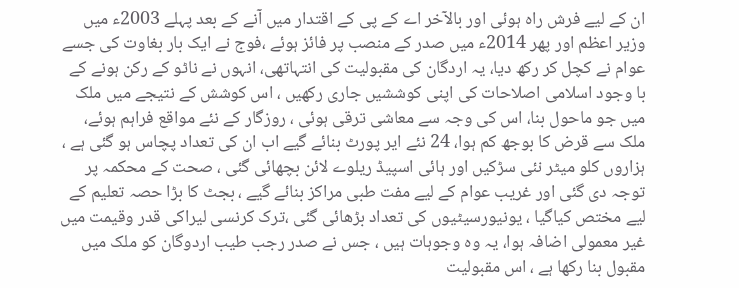ان کے لیے فرش راہ ہوئی اور بالآخر اے کے پی کے اقتدار میں آنے کے بعد پہلے 2003ء میں وزیر اعظم اور پھر 2014ء میں صدر کے منصب پر فائز ہوئے ،فوج نے ایک بار بغاوت کی جسے عوام نے کچل کر رکھ دیا، یہ اردگان کی مقبولیت کی انتہاتھی، انہوں نے ناٹو کے رکن ہونے کے با وجود اسلامی اصلاحات کی اپنی کوششیں جاری رکھیں ، اس کوشش کے نتیجے میں ملک میں جو ماحول بنا، اس کی وجہ سے معاشی ترقی ہوئی ، روزگار کے نئے مواقع فراہم ہوئے، ملک سے قرض کا بوجھ کم ہوا، 24 نئے ایر پورٹ بنائے گیے اب ان کی تعداد پچاس ہو گئی ہے ، ہزاروں کلو میٹر نئی سڑکیں اور ہائی اسپیڈ ریلوے لائن بچھائی گئی ، صحت کے محکمہ پر توجہ دی گئی اور غریب عوام کے لیے مفت طبی مراکز بنائے گیے ، بجٹ کا بڑا حصہ تعلیم کے لیے مختص کیاگیا ، یونیورسیٹیوں کی تعداد بڑھائی گئی ،ترک کرنسی لیراکی قدر وقیمت میں غیر معمولی اضافہ ہوا، یہ وہ وجوہات ہیں ، جس نے صدر رجب طیب اردوگان کو ملک میں مقبول بنا رکھا ہے ، اس مقبولیت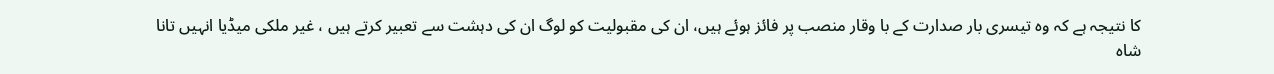کا نتیجہ ہے کہ وہ تیسری بار صدارت کے با وقار منصب پر فائز ہوئے ہیں، ان کی مقبولیت کو لوگ ان کی دہشت سے تعبیر کرتے ہیں ، غیر ملکی میڈیا انہیں تانا شاہ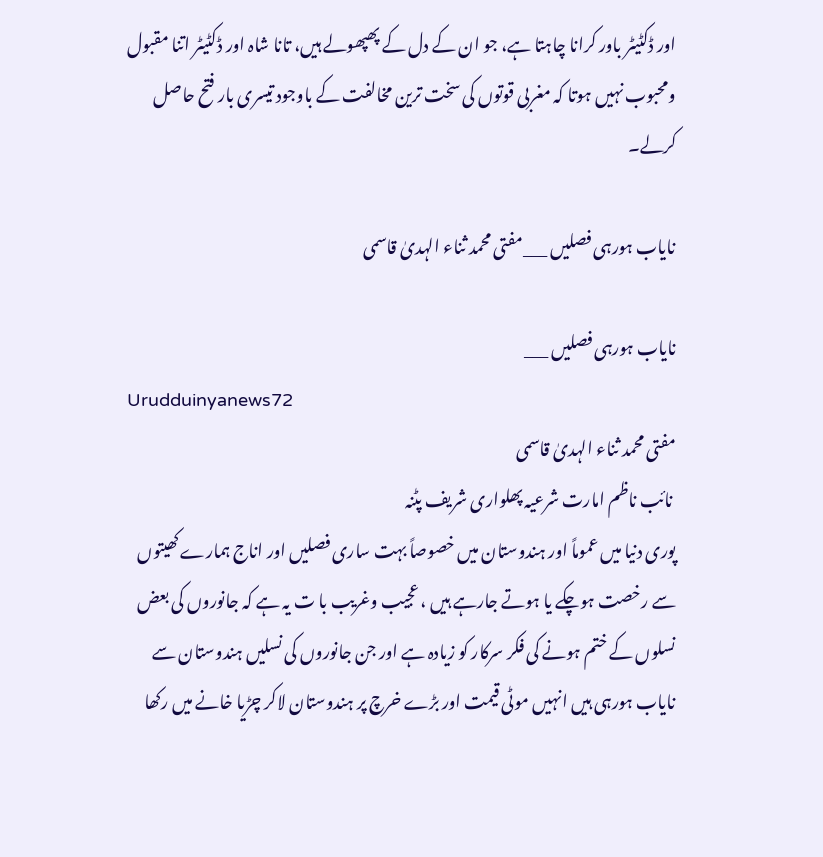اور ڈکٹیٹر باور کرانا چاہتا ہے، جو ان کے دل کے پھپھولے ہیں، تانا شاہ اور ڈکٹیٹر اتنا مقبول ومحبوب نہیں ہوتا کہ مغربی قوتوں کی سخت ترین مخالفت کے باوجود تیسری بار فتح حاصل کرلے۔

نایاب ہورہی فصلیں ___مفتی محمد ثناء الہدیٰ قاسمی

نایاب ہورہی فصلیں ___
Urudduinyanews72
مفتی محمد ثناء الہدیٰ قاسمی
 نائب ناظم امارت شرعیہ پھلواری شریف پٹنہ
پوری دنیا میں عموماً اور ہندوستان میں خصوصاً بہت ساری فصلیں اور اناج ہمارے کھیتوں سے رخصت ہوچکے یا ہوتے جارہے ہیں ، عجیب وغریب با ت یہ ہے کہ جانوروں کی بعض نسلوں کے ختم ہونے کی فکر سرکار کو زیادہ ہے اور جن جانوروں کی نسلیں ہندوستان سے نایاب ہورہی ہیں انہیں موٹی قیمت اور بڑے خرچ پر ہندوستان لاکر چڑیا خانے میں رکھا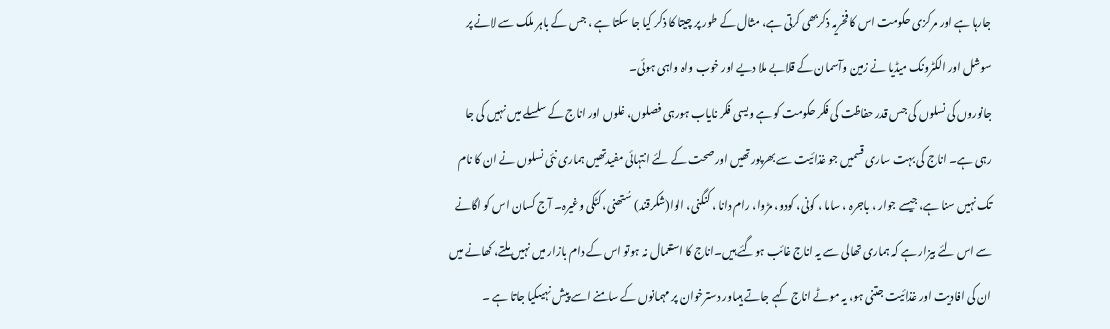جارہا ہے اور مرکزی حکومت اس کا فخریہ ذکربھی کرتی ہے، مثال کے طور پر چیتا کا ذکر کیا جا سکتا ہے ، جس کے باہر ملک سے لانے پر سوشل اور الکٹرونک میڈیا نے زمین وآسمان کے قلابے ملا دیے اور خوب واہ واہی ہوئی۔
جانوروں کی نسلوں کی جس قدر حفاظت کی فکر حکومت کو ہے ویسی فکر نایاب ہورہی فصلوں، غلوں اور اناج کے سلسلے میں نہیں کی جا رہی ہے۔ اناج کی بہت ساری قسمیں جو غذائیت سے بھرپور تھیں اور صحت کے لئے انتہائی مفیدتھیں ہماری نئی نسلوں نے ان کا نام تک نہیں سنا ہے، جیسے جوار ، باجرہ ، ساما ، کونی، کودو، مڑوا، رام دانا ، کنگنی، الوا(شکرقند) سُتھنی، کٹکی وغیرہ۔ آج کسان اس کو اگانے سے اس لئے بیزار ہے کہ ہماری تھالی سے یہ اناج غائب ہوگئے ہیں۔اناج کا استعمال نہ ہوتو اس کے دام بازار میں نہیں ملتے، کھانے میں ان کی افادیت اور غذائیت جتنی ہو، یہ موٹے اناج کہے جاتے ہیںاور دسترخوان پر مہمانوں کے سامنے اسے پیش نہیںکیا جاتا ہے ۔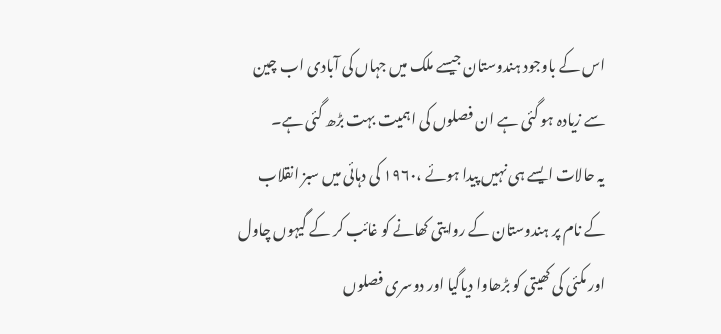اس کے باوجود ہندوستان جیسے ملک میں جہاں کی آبادی اب چین سے زیادہ ہو گئی ہے ان فصلوں کی اہمیت بہت بڑھ گئی ہے۔
یہ حالات ایسے ہی نہیں پیدا ہوئے ،۱۹۶۰ کی دہائی میں سبز انقلاب کے نام پر ہندوستان کے روایتی کھانے کو غائب کر کے گیہوں چاول اور مکئی کی کھیتی کو بڑھاوا دیاگیا اور دوسری فصلوں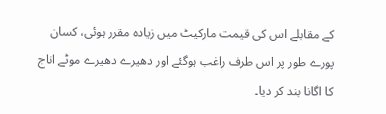کے مقابلے اس کی قیمت مارکیٹ میں زیادہ مقرر ہوئی، کسان پورے طور پر اس طرف راغب ہوگئے اور دھیرے دھیرے موٹے اناج کا اگانا بند کر دیا۔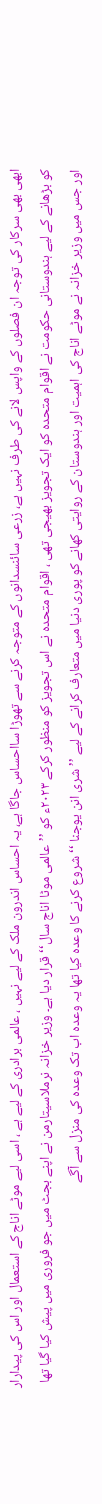ابھی بھی سرکار کی توجہ ان فصلوں کے واپس لانے کی طرف نہیں ہے، زرعی سائنسدانوں کے متوجہ کرنے سے تھوڑا سااحساس جاگا ہے، یہ احساس اندرون ملک کے لیے نہیں ، عالمی برادری کے لیے ہے ، اسی لیے موٹے اناج کے استعمال اور اس کی پیدارار کو بڑھانے کے لیے ہندوستانی حکومت نے اقوام متحدہ کو ایک تجویز بھیجی تھی ، اقوام متحدہ نے اس تجویز کو منظور کرکے ۲۰۲۳ء کو ’’عالمی موٹا اناج سال‘‘ قرار دیا ہے۔ وزیر خزانہ نرملاسیتارمن نے اپنے بجٹ میں جو فروری میں پیش کیا گیا تھا اور جس میں وزیر خزانہ نے موٹے اناج کی اہمیت اور ہندوستان کے روایتی کھانے کو پوری دنیا میں متعارف کرانے کے لیے ’’شری انن یوجنا ‘‘ شروع کرنے کا وعدہ کیا تھا یہ وعدہ اب تک وعدہ کی منزل سے آگے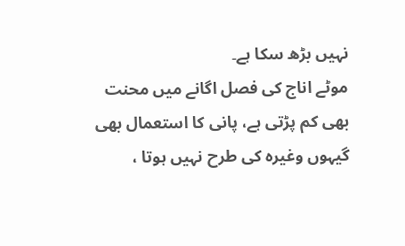نہیں بڑھ سکا ہے۔
موٹے اناج کی فصل اگانے میں محنت بھی کم پڑتی ہے، پانی کا استعمال بھی گیہوں وغیرہ کی طرح نہیں ہوتا ،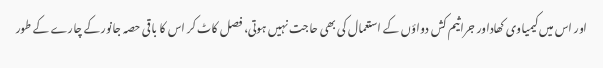اور اس میں کیمیاوی کھاداور جراثیم کش دواؤں کے استعمال کی بھی حاجت نہیں ہوتی، فصل کاٹ کر اس کا باقی حصہ جانور کے چارے کے طور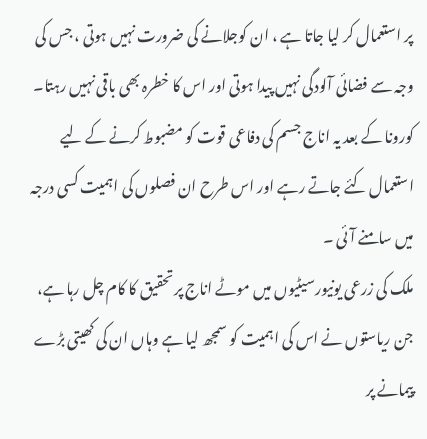پر استعمال کر لیا جاتا ہے ، ان کوجلانے کی ضرورت نہیں ہوتی ، جس کی وجہ سے فضائی آلودگی نہیں پیدا ہوتی اور اس کا خطرہ بھی باقی نہیں رہتا۔ کورونا کے بعد یہ اناج جسم کی دفاعی قوت کو مضبوط کرنے کے لیے استعمال کئے جاتے رہے اور اس طرح ان فصلوں کی اہمیت کسی درجہ میں سامنے آئی ۔
ملک کی زرعی یونیورسیٹیوں میں موٹے اناج پر تحقیق کا کام چل رہا ہے، جن ریاستوں نے اس کی اہمیت کو سمجھ لیا ہے وہاں ان کی کھیتی بڑے پیمانے پر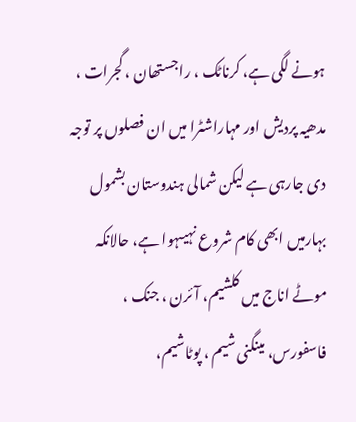ہونے لگی ہے، کرناٹک ، راجستھان ، گجرات ، مدھیہ پردیش اور مہاراشٹرا میں ان فصلوں پر توجہ دی جارہی ہے لیکن شمالی ہندوستان بشمول بہارمیں ابھی کام شروع نہیںہوا ہے، حالانکہ موٹے اناج میں کلشیم، آئرن ، جنک ، فاسفورس، مینگنی شیم ، پوٹاشیم،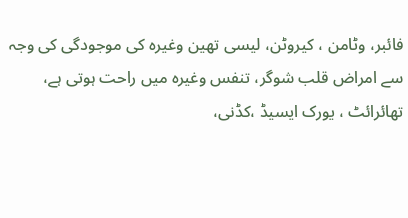فائبر، وٹامن ، کیروٹن، لیسی تھین وغیرہ کی موجودگی کی وجہ سے امراض قلب شوگر، تنفس وغیرہ میں راحت ہوتی ہے، تھائرائٹ ، یورک ایسیڈ ،کڈنی،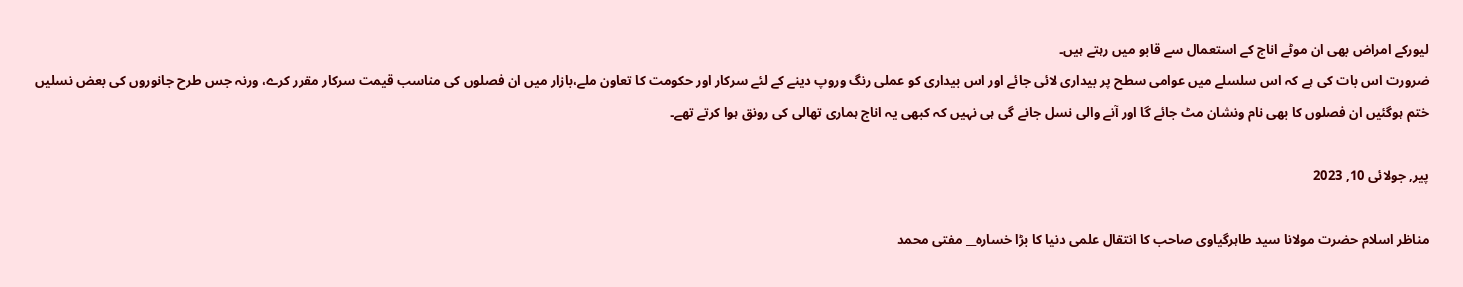لیورکے امراض بھی ان موٹے اناج کے استعمال سے قابو میں رہتے ہیں۔
ضرورت اس بات کی ہے کہ اس سلسلے میں عوامی سطح پر بیداری لائی جائے اور اس بیداری کو عملی رنگ وروپ دینے کے لئے سرکار اور حکومت کا تعاون ملے،بازار میں ان فصلوں کی مناسب قیمت سرکار مقرر کرے، ورنہ جس طرح جانوروں کی بعض نسلیں ختم ہوگئیں ان فصلوں کا بھی نام ونشان مٹ جائے گا اور آنے والی نسل جانے گی ہی نہیں کہ کبھی یہ اناج ہماری تھالی کی رونق ہوا کرتے تھے۔

پیر, جولائی 10, 2023

مناظر اسلام حضرت مولانا سید طاہرگیاوی صاحب کا انتقال علمی دنیا کا بڑا خسارہ__ مفتی محمد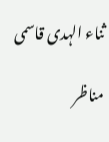ثناء الہدی قاسمی

مناظر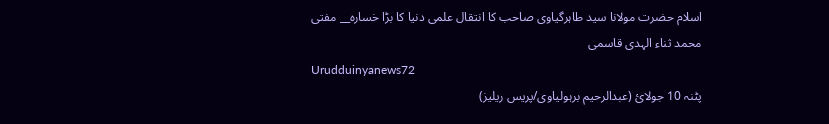اسلام حضرت مولانا سید طاہرگیاوی صاحب کا انتقال علمی دنیا کا بڑا خسارہ__ مفتی محمد ثناء الہدی قاسمی
Urudduinyanews72
پٹنہ 10 جولائ (عبدالرحیم برہولیاوی/پریس ریلیز)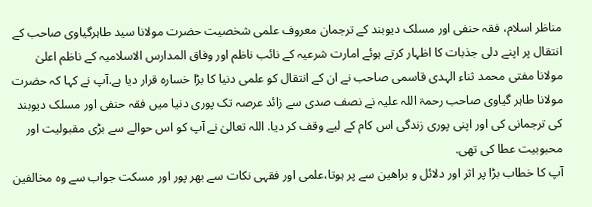مناظر اسلام، فقہ حنفی اور مسلک دیوبند کے ترجمان معروف علمی شخصیت حضرت مولانا سید طاہرگیاوی صاحب کے انتقال پر اپنے دلی جذبات کا اظہار کرتے ہوئے امارت شرعیہ کے نائب ناظم اور وفاق المدارس الاسلامیہ کے ناظم اعلیٰ مولانا مفتی محمد ثناء الہدی قاسمی صاحب نے ان کے انتقال کو علمی دنیا کا بڑا خسارہ قرار دیا ہے.آپ نے کہا کہ حضرت مولانا طاہر گیاوی صاحب رحمۃ اللہ علیہ نے نصف صدی سے زائد عرصہ تک پوری دنیا میں فقہ حنفی اور مسلک دیوبند کی ترجمانی کی اور اپنی پوری زندگی اس کام کے لیے وقف کر دیا. اللہ تعالیٰ نے آپ کو اس حوالے سے بڑی مقبولیت اور محبوبیت عطا کی تھی.
آپ کا خطاب بڑا پر اثر اور دلائل و براھین سے پر ہوتا،علمی اور فقہی نکات سے بھر پور اور مسکت جواب سے وہ مخالفین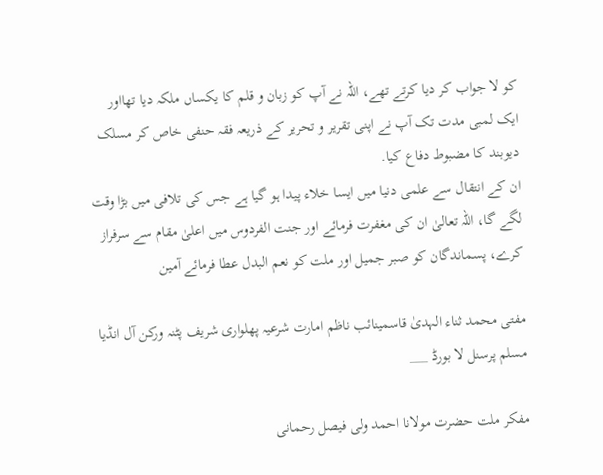کو لا جواب کر دیا کرتے تھے، اللہ نے آپ کو زبان و قلم کا یکساں ملکہ دیا تھااور ایک لمبی مدت تک آپ نے اپنی تقریر و تحریر کے ذریعہ فقہ حنفی خاص کر مسلک دیوبند کا مضبوط دفاع کیا.
ان کے انتقال سے علمی دنیا میں ایسا خلاء پیدا ہو گیا ہے جس کی تلافی میں بڑا وقت لگے گا، اللہ تعالیٰ ان کی مغفرت فرمائے اور جنت الفردوس میں اعلیٰ مقام سے سرفراز کرے، پسماندگان کو صبر جمیل اور ملت کو نعم البدل عطا فرمائے آمین

مفتی محمد ثناء الہدیٰ قاسمینائب ناظم امارت شرعیہ پھلواری شریف پٹنہ ورکن آل انڈیا مسلم پرسنل لا بورڈ ___

مفکر ملت حضرت مولانا احمد ولی فیصل رحمانی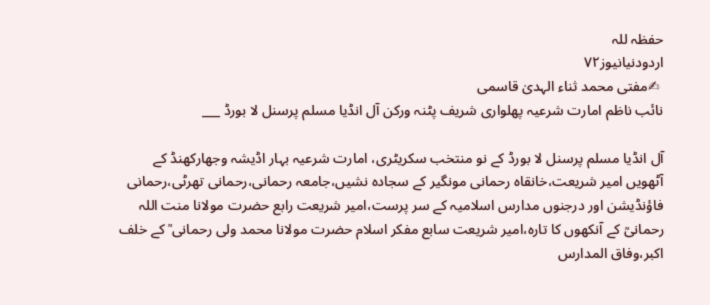حفظہ للہ
اردودنیانیوز۷۲
 ✍مفتی محمد ثناء الہدیٰ قاسمی
نائب ناظم امارت شرعیہ پھلواری شریف پٹنہ ورکن آل انڈیا مسلم پرسنل لا بورڈ ___

آل انڈیا مسلم پرسنل لا بورڈ کے نو منتخب سکریٹری، امارت شرعیہ بہار اڈیشہ وجھارکھنڈ کے آٹھویں امیر شریعت،خانقاہ رحمانی مونگیر کے سجادہ نشیں،جامعہ رحمانی،رحمانی تھرٹی،رحمانی فاؤنڈیشن اور درجنوں مدارس اسلامیہ کے سر پرست،امیر شریعت رابع حضرت مولانا منت اللہ رحمانیؒ کے آنکھوں کا تارہ،امیر شریعت سابع مفکر اسلام حضرت مولانا محمد ولی رحمانی ؒ کے خلف اکبر،وفاق المدارس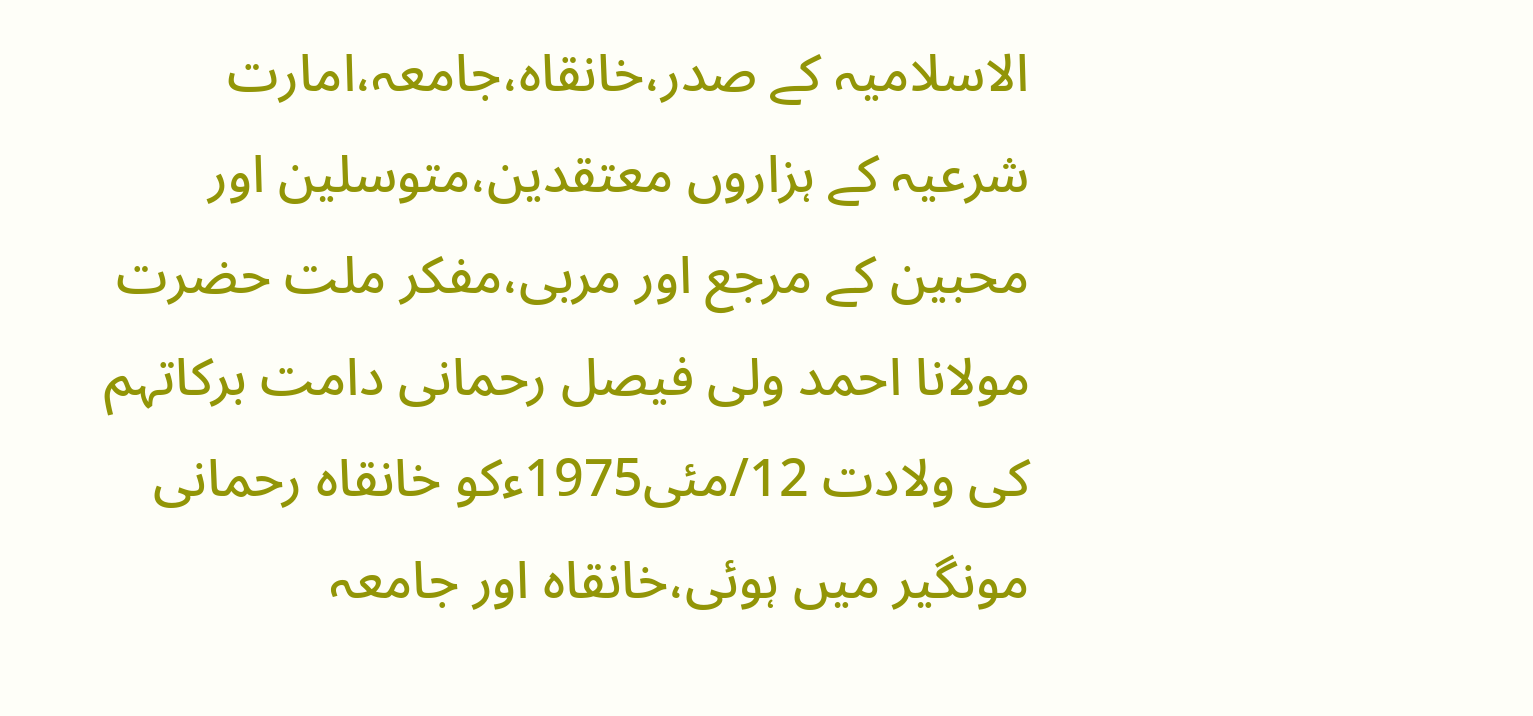الاسلامیہ کے صدر،خانقاہ،جامعہ،امارت شرعیہ کے ہزاروں معتقدین،متوسلین اور محبین کے مرجع اور مربی،مفکر ملت حضرت مولانا احمد ولی فیصل رحمانی دامت برکاتہم کی ولادت 12/مئی1975ءکو خانقاہ رحمانی مونگیر میں ہوئی،خانقاہ اور جامعہ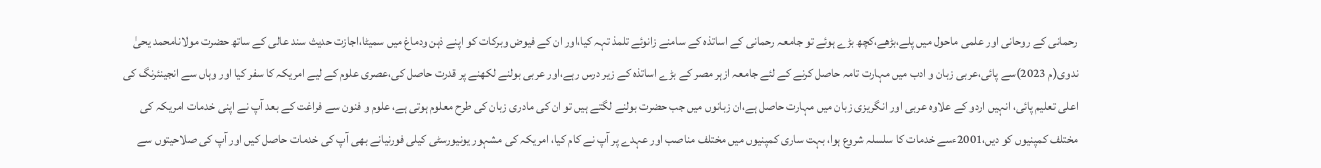رحمانی کے روحانی اور علمی ماحول میں پلے،بڑھے،کچھ بڑے ہوئے تو جامعہ رحمانی کے اساتذہ کے سامنے زانوئے تلمذ تہہ کیا،اور ان کے فیوض وبرکات کو اپنے ذہن ودماغ میں سمیٹا،اجازت حدیث سند عالی کے ساتھ حضرت مولانامحمد یحیٰ ندوی(م 2023)سے پائی،عربی زبان و ادب میں مہارت تامہ حاصل کرنے کے لئے جامعہ ازہر مصر کے بڑے اساتذہ کے زیر درس رہے،اور عربی بولنے لکھنے پر قدرت حاصل کی،عصری علوم کے لیے امریکہ کا سفر کیا اور وہاں سے انجینئرنگ کی اعلی تعلیم پائی، انہیں اردو کے علاوہ عربی اور انگریزی زبان میں مہارت حاصل ہے،ان زبانوں میں جب حضرت بولنے لگتے ہیں تو ان کی مادری زبان کی طرح معلوم ہوتی ہے، علوم و فنون سے فراغت کے بعد آپ نے اپنی خدمات امریکہ کی مختلف کمپنیوں کو دیں،2001ءسے خدمات کا سلسلہ شروع ہوا، بہت ساری کمپنیوں میں مختلف مناصب اور عہدے پر آپ نے کام کیا، امریکہ کی مشہور یونیورسٹی کیلی فورنیانے بھی آپ کی خدمات حاصل کیں اور آپ کی صلاحیتوں سے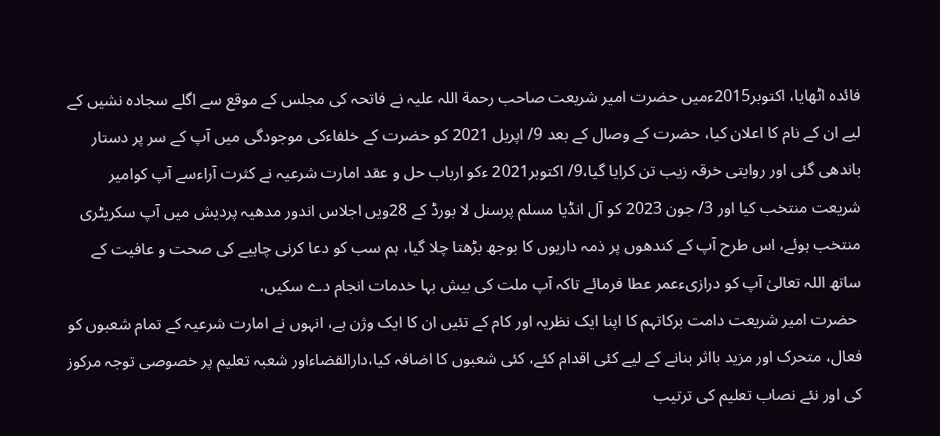فائدہ اٹھایا، اکتوبر2015ءمیں حضرت امیر شریعت صاحب رحمة اللہ علیہ نے فاتحہ کی مجلس کے موقع سے اگلے سجادہ نشیں کے لیے ان کے نام کا اعلان کیا، حضرت کے وصال کے بعد 9/ اپریل 2021 کو حضرت کے خلفاءکی موجودگی میں آپ کے سر پر دستار باندھی گئی اور روایتی خرقہ زیب تن کرایا گیا،9/ اکتوبر2021 ءکو ارباب حل و عقد امارت شرعیہ نے کثرت آراءسے آپ کوامیر شریعت منتخب کیا اور 3/ جون 2023 کو آل انڈیا مسلم پرسنل لا بورڈ کے 28ویں اجلاس اندور مدھیہ پردیش میں آپ سکریٹری منتخب ہوئے، اس طرح آپ کے کندھوں پر ذمہ داریوں کا بوجھ بڑھتا چلا گیا، ہم سب کو دعا کرنی چاہیے کی صحت و عافیت کے ساتھ اللہ تعالیٰ آپ کو درازیءعمر عطا فرمائے تاکہ آپ ملت کی بیش بہا خدمات انجام دے سکیں،
 حضرت امیر شریعت دامت برکاتہم کا اپنا ایک نظریہ اور کام کے تئیں ان کا ایک وژن ہے، انہوں نے امارت شرعیہ کے تمام شعبوں کو فعال، متحرک اور مزید بااثر بنانے کے لیے کئی اقدام کئے، کئی شعبوں کا اضافہ کیا،دارالقضاءاور شعبہ تعلیم پر خصوصی توجہ مرکوز کی اور نئے نصاب تعلیم کی ترتیب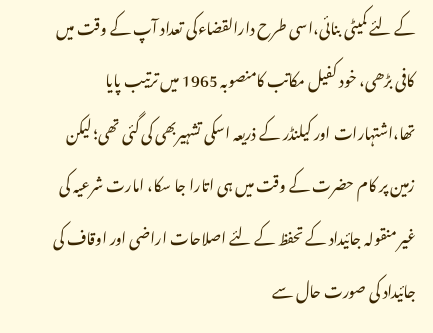کے لئے کمیٹی بنائی،اسی طرح دارالقضاءکی تعداد آپ کے وقت میں کافی بڑھی، خود کفیل مکاتب کامنصوبہ 1965 میں ترتیب پایا تھا،اشتہارات اور کیلنڈر کے ذریعہ اسکی تشہیربھی کی گئی تھی؛ لیکن زمین پر کام حضرت کے وقت میں ہی اتارا جا سکا، امارت شرعیہ کی غیر منقولہ جائیداد کے تحفظ کے لئے اصلاحات اراضی اور اوقاف کی جائیداد کی صورت حال سے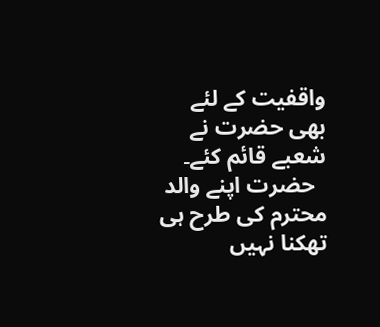واقفیت کے لئے بھی حضرت نے شعبے قائم کئے۔
  حضرت اپنے والد محترم کی طرح ہی تھکنا نہیں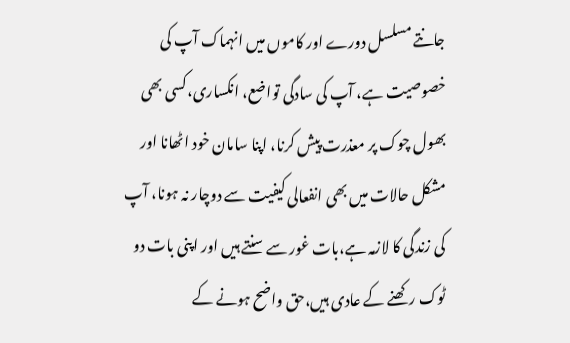جانتے مسلسل دورے اور کاموں میں انہماک آپ کی خصوصیت ہے، آپ کی سادگی تواضع، انکساری،کسی بھی بھول چوک پر معذرت پیش کرنا، اپنا سامان خود اٹھانا اور مشکل حالات میں بھی انفعالی کیفیت سے دوچار نہ ہونا، آپ کی زندگی کا لازمہ ہے،بات غور سے سنتے ہیں اور اپنی بات دو ٹوک رکھنے کے عادی ہیں،حق واضح ہونے کے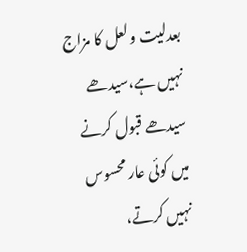بعدلیت ولعل کا مزاج نہیں ہے،سیدھے سیدھے قبول کرنے میں کوئی عار محسوس نہیں کرتے،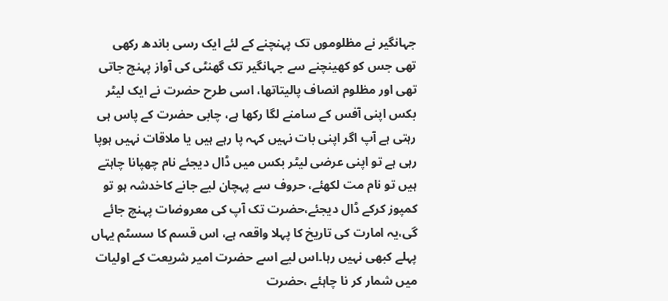جہانگیر نے مظلوموں تک پہنچنے کے لئے ایک رسی باندھ رکھی تھی جس کو کھینچنے سے جہانگیر تک گھنٹی کی آواز پہنچ جاتی تھی اور مظلوم انصاف پالیتاتھا، اسی طرح حضرت نے ایک لیٹر بکس اپنی آفس کے سامنے لگا رکھا ہے، چابی حضرت کے پاس ہی رہتی ہے آپ اگر اپنی بات نہیں کہہ پا رہے ہیں یا ملاقات نہیں ہوپا رہی ہے تو اپنی عرضی لیٹر بکس میں ڈال دیجئے نام چھپانا چاہتے ہیں تو نام مت لکھئے، حروف سے پہچان لیے جانے کاخدشہ ہو تو کمپوز کرکے ڈال دیجئے،حضرت تک آپ کی معروضات پہنچ جائے گی،یہ امارت کی تاریخ کا پہلا واقعہ ہے، اس قسم کا سسٹم یہاں پہلے کبھی نہیں رہا۔اس لیے اسے حضرت امیر شریعت کے اولیات میں شمار کر نا چاہئے ،حضرت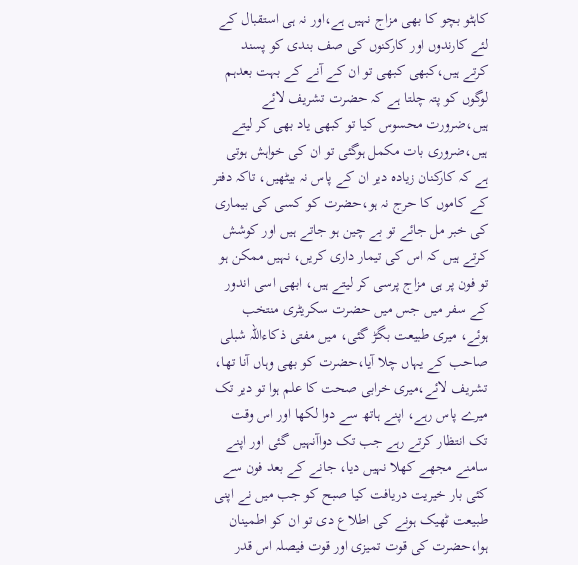کاہٹو بچو کا بھی مزاج نہیں ہے،اور نہ ہی استقبال کے لئے کارندوں اور کارکنوں کی صف بندی کو پسند کرتے ہیں،کبھی کبھی تو ان کے آنے کے بہت بعدہم لوگوں کو پتہ چلتا ہے کہ حضرت تشریف لائے ہیں،ضرورت محسوس کیا تو کبھی یاد بھی کر لیتے ہیں،ضروری بات مکمل ہوگئی تو ان کی خواہش ہوتی ہے کہ کارکنان زیادہ دیر ان کے پاس نہ بیٹھیں، تاکہ دفتر کے کاموں کا حرج نہ ہو،حضرت کو کسی کی بیماری کی خبر مل جائے تو بے چین ہو جاتے ہیں اور کوشش کرتے ہیں کہ اس کی تیمار داری کریں، نہیں ممکن ہو تو فون پر ہی مزاج پرسی کر لیتے ہیں، ابھی اسی اندور کے سفر میں جس میں حضرت سکریٹری منتخب ہوئے، میری طبیعت بگڑ گئی، میں مفتی ذکاءاللہ شبلی صاحب کے یہاں چلا آیا،حضرت کو بھی وہاں آنا تھا، تشریف لائے،میری خرابی صحت کا علم ہوا تو دیر تک میرے پاس رہے، اپنے ہاتھ سے دوا لکھا اور اس وقت تک انتظار کرتے رہے جب تک دواآنہیں گئی اور اپنے سامنے مجھے کھلا نہیں دیا، جانے کے بعد فون سے کئی بار خیریت دریافت کیا صبح کو جب میں نے اپنی طبیعت ٹھیک ہونے کی اطلاع دی تو ان کو اطمینان ہوا،حضرت کی قوت تمیزی اور قوت فیصلہ اس قدر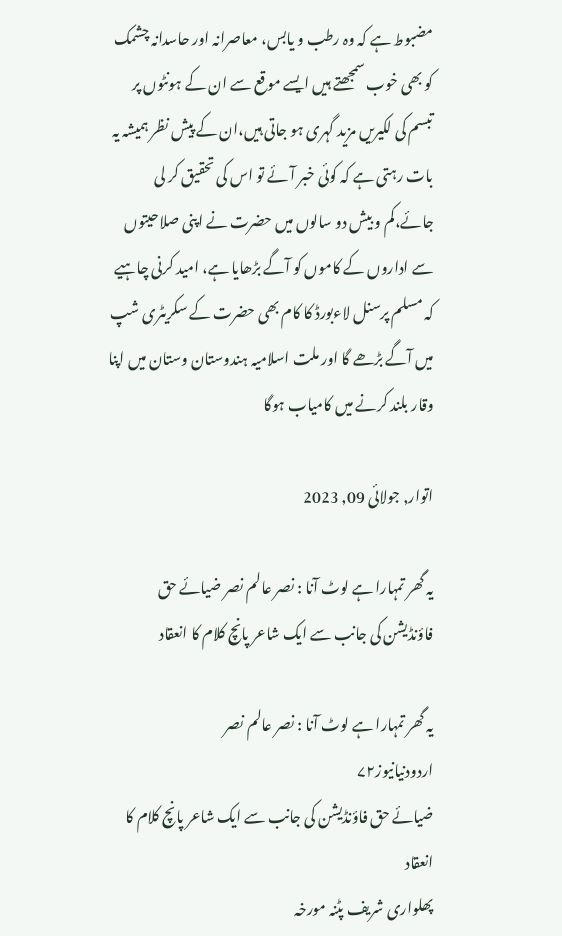مضبوط ہے کہ وہ رطب و یابس، معاصرانہ اور حاسدانہ چشمک کو بھی خوب سمجھتے ہیں ایسے موقع سے ان کے ہونٹوں پر تبسم کی لکیریں مزید گہری ہو جاتی ہیں،ان کے پیش نظر ہمیشہ یہ بات رہتی ہے کہ کوئی خبر آئے تو اس کی تحقیق کر لی جائے،کم و بیش دو سالوں میں حضرت نے اپنی صلاحیتوں سے اداروں کے کاموں کو آگے بڑھایا ہے، امید کرنی چاہیے کہ مسلم پرسنل لاءبورڈ کا کام بھی حضرت کے سکریٹری شپ میں آگے بڑھے گا اور ملت اسلامیہ ہندوستان وستان میں اپنا وقار بلند کرنے میں کامیاب ہوگا

اتوار, جولائی 09, 2023

یہ گھر تمہارا ہے لوٹ آنا : نصر عالم نصر ضیائے حق فاؤنڈیشن کی جانب سے ایک شاعر پانچ کلام کا انعقاد

یہ گھر تمہارا ہے لوٹ آنا : نصر عالم نصر
اردودنیانیوز۷۲
ضیائے حق فاؤنڈیشن کی جانب سے ایک شاعر پانچ کلام کا انعقاد
پھلواری شریف پٹنہ مورخہ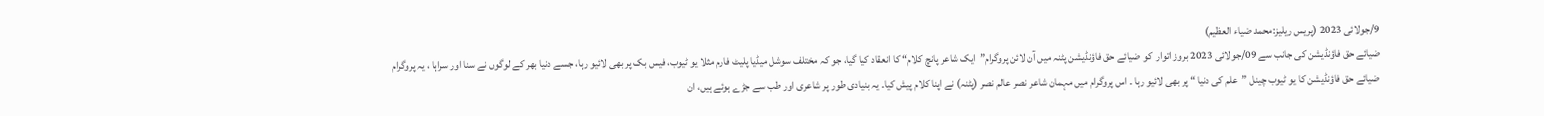9/جولائی 2023 (پریس ریلیز:محمد ضیاء العظیم)
ضیائے حق فاؤنڈیشن کی جانب سے 09/جولائی 2023 بروز اتوار  کو ضیائے حق فاؤنڈیشن پٹنہ میں آن لائن پروگرام”ایک شاعر پانچ کلام“ کا انعقاد کیا گیا، جو کہ مختلف سوشل میڈیا پلیٹ فارم مثلا یو ٹیوب، فیس بک پر بھی لائیو رہا، جسے دنیا بھر کے لوگوں نے سنا اور سراہا ، یہ پروگرام ضیائے حق فاؤنڈیشن کا یو ٹیوب چینل ”علم کی دنیا “ پر بھی لائیو رہا ۔ اس پروگرام میں مہمان شاعر نصر عالم نصر (پٹنہ) نے اپنا کلام پیش کیا۔ یہ بنیادی طور پر شاعری اور طب سے جڑے ہوئے ہیں، ان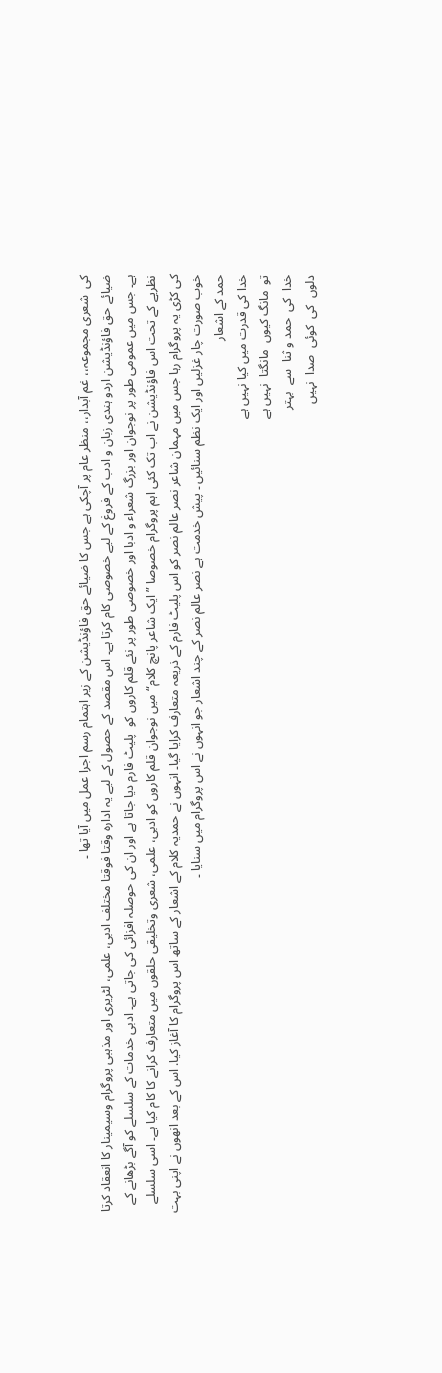کی  شعری مجموعہ،، غم آبدار،، منظر عام پر آچکی ہے جس کا ضیائے حق فاؤنڈیشن کے زیر اہتمام رسم اجرا عمل میں آیا تھا ۔
ضیائے حق فاؤنڈیشن اردو ہندی زبان و ادب کے فروغ کے لیے خصوصی کام کرتا ہے۔ اس مقصد کے حصول کے لیے یہ ادارہ وقتا فوقتا مختلف ادبی، علمی، لٹریری اور مذہبی پروگرام وسیمینار کا انعقاد کرتا ہے۔ جس میں عمومی طور پر نوجوان اور بزرگ شعراء و ادبا اور خصوصی طور پر نئے قلم کاروں کو  پلیٹ فارم دیا جاتا ہے اور ان کی حوصلہ افزائی کی جاتی ہے۔ ادبی خدمات کے سلسلے کو آگے بڑھانے کے نظریے کے تحت اس فاؤنڈیشن نے اب تک کئی اہم پروگرام خصوصا ”ایک شاعر پانچ کلام“ میں نوجوان قلم کاروں کو ادبی، علمی، شعری وتخلیقی حلقوں میں متعارف کرانے کا کام کیا ہے۔ اسی سلسلے کی کڑی یہ پروگرام رہا جس میں مہمان شاعر نصر عالم نصر کو اس پلیٹ فارم کے ذریعہ متعارف کرایا گیا۔ انہوں نے حمدیہ کلام کے اشعار کے ساتھ اس پروگرام کا آغاز کیا. اس کے بعد انھوں نے اپنی بہت خوب صورت چار غزلیں اور ایک نظم سنائیں ۔ پیش خدمت ہے نصر عالم نصر کے چند اشعار جو انہوں نے اس پروگرام میں سنایا ۔
حمد کے اشعار
خدا کی قدرت میں کیا نہیں ہے
تو  مانگ کیوں  مانگتا  نہیں ہے
خدا  کی  حمد و ثنا  سے  بہتر
دلوں  کی  کوئی  صدا  نہیں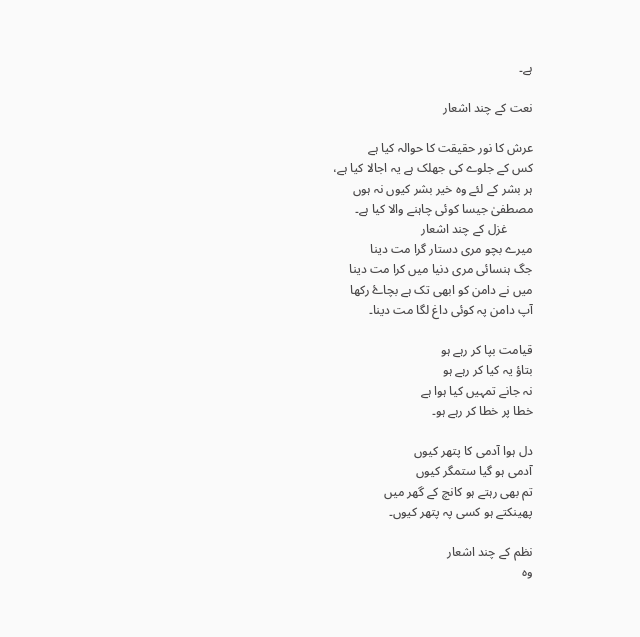ہے۔

نعت کے چند اشعار

عرش کا نور حقیقت کا حوالہ کیا ہے
کس کے جلوے کی جھلک ہے یہ اجالا کیا ہے،
ہر بشر کے لئے وہ خیر بشر کیوں نہ ہوں
مصطفیٰ جیسا کوئی چاہنے والا کیا ہے۔
        غزل کے چند اشعار
میرے بچو مری دستار گرا مت دینا
جگ ہنسائی مری دنیا میں کرا مت دینا
میں نے دامن کو ابھی تک ہے بچاۓ رکھا
آپ دامن پہ کوئی داغ لگا مت دینا۔

قیامت بپا کر رہے ہو
بتاؤ یہ کیا کر رہے ہو
نہ جانے تمہیں کیا ہوا ہے
خطا پر خطا کر رہے ہو۔

دل ہوا آدمی کا پتھر کیوں
آدمی ہو گیا ستمگر کیوں
تم بھی رہتے ہو کانچ کے گھر میں
پھینکتے ہو کسی پہ پتھر کیوں۔

نظم کے چند اشعار
وہ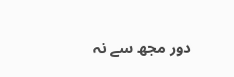دور مجھ سے نہ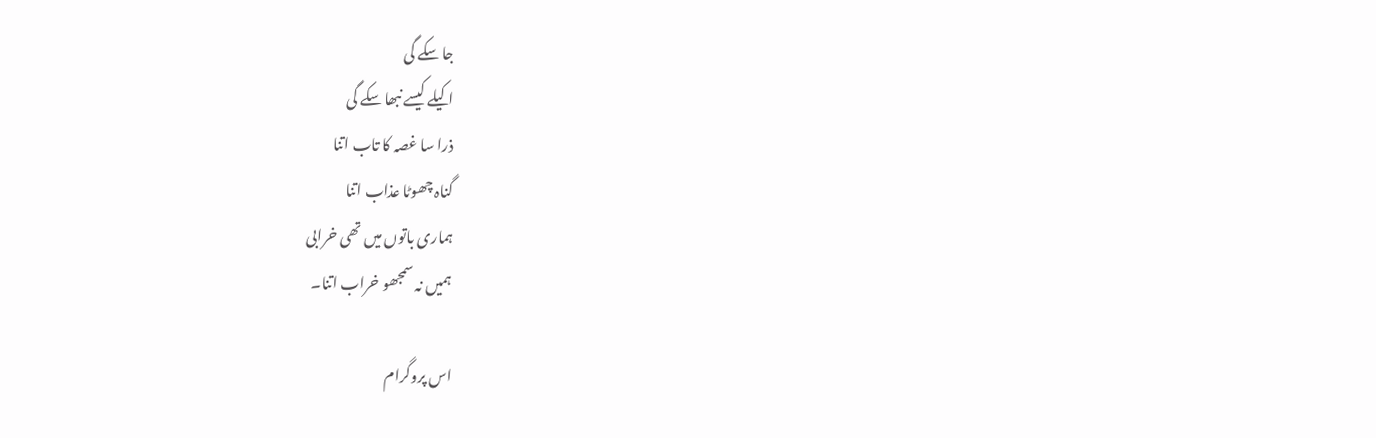جا سکے گی
اکیلے کیسے نبھا سکے گی
ذرا سا غصہ کا تاب اتنا
گناہ چھوٹا عذاب اتنا
ہماری باتوں میں تھی خرابی
ہمیں نہ سمجھو خراب اتنا۔

اس پروگرام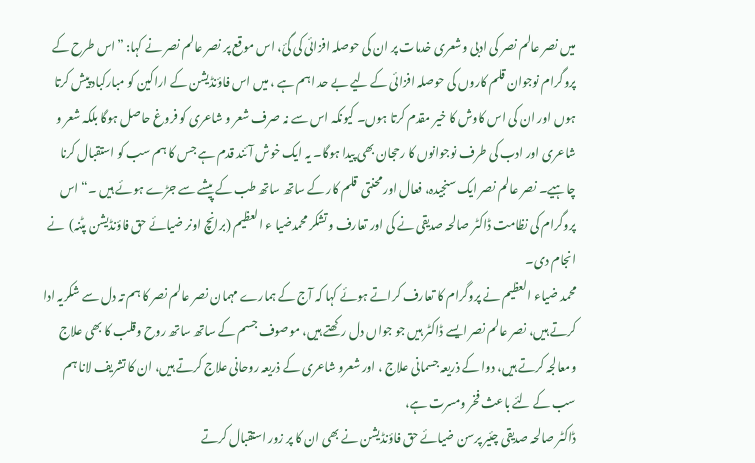میں نصر عالم نصر کی ادبی وشعری خدمات پر ان کی حوصلہ افزائی کی گئ، اس موقع پر نصر عالم نصر نے کہا: ”اس طرح کے پروگرام نوجوان قلم کاروں کی حوصلہ افزائی کے لیے بے حد اہم ہے ، میں اس فاؤنڈیشن کے اراکین کو مبارکباد پیش کرتا ہوں اور ان کی اس کاوش کا خیر مقدم کرتا ہوں۔ کیونکہ اس سے نہ صرف شعر و شاعری کو فروغ حاصل ہوگا بلکہ شعر و شاعری اور ادب کی طرف نوجوانوں کا رحجان بھی پیدا ہوگا۔ یہ ایک خوش آئند قدم ہے جس کا ہم سب کو استقبال کرنا چاہیے۔ نصر عالم نصر ایک سنجیدہ، فعال اور محنتی  قلم کار کے ساتھ ساتھ طب کے پیشے سے جڑے ہوئے ہیں ۔“ اس پروگرام کی نظامت ڈاکٹر صالحہ صدیقی نے کی اور تعارف وتشکر محمدضیا ء العظیم (برانچ اونر ضیائے حق فاؤنڈیشن پٹنہ)  نے انجام دی۔
محمد ضیاء العظیم نے پروگرام کا تعارف کراتے ہوئے کہا کہ آج کے ہمارے مہمان نصر عالم نصر کا ہم تہ دل سے شکریہ ادا کرتے ہیں، نصر عالم نصر ایسے ڈاکٹر ہیں جو جواں دل رکھتے ہیں، موصوف جسم کے ساتھ ساتھ روح وقلب کا بھی علاج ومعالجہ کرتے ہیں، دوا کے ذریعہ جسمانی علاج ، اور شعرو شاعری کے ذریعہ روحانی علاج کرتے ہیں، ان کا تشریف لانا ہم سب کے لئے باعث فخر ومسرت ہے،
ڈاکٹر صالحہ صدیقی چئیر پرسن ضیائے حق فاؤنڈیشن نے بھی ان کا پر زور استقبال کرتے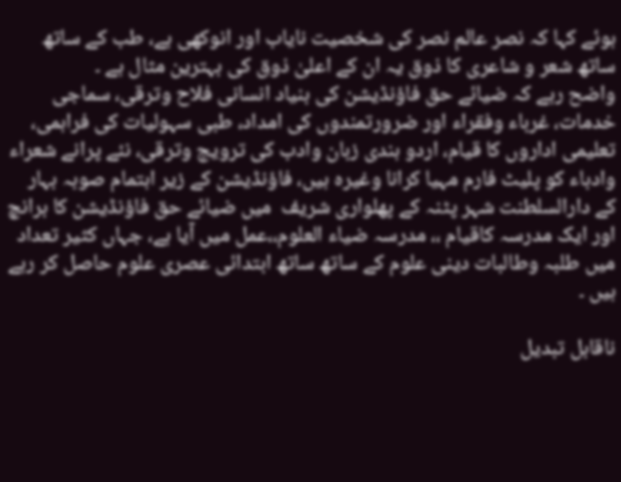ہوئے کہا کہ نصر عالم نصر کی شخصیت نایاب اور انوکھی ہے، طب کے ساتھ ساتھ شعر و شاعری کا ذوق یہ ان کے اعلیٰ ذوق کی بہترین مثال ہے ۔
واضح رہے کہ ضیائے حق فاؤنڈیشن کی بنیاد انسانی فلاح وترقی، سماجی خدمات، غرباء وفقراء اور ضرورتمندوں کی امداد، طبی سہولیات کی فراہمی، تعلیمی اداروں کا قیام، اردو ہندی زبان وادب کی ترویج وترقی، نئے پرانے شعراء وادباء کو پلیٹ فارم مہیا کرانا وغیرہ ہیں، فاؤنڈیشن کے زیر اہتمام صوبہ بہار کے دارالسلطنت شہر پٹنہ کے پھلواری شریف  میں ضیائے حق فاؤنڈیشن کا برانچ اور ایک مدرسہ کاقیام ،، مدرسہ ضیاء العلوم،،عمل میں آیا ہے، جہاں کثیر تعداد میں طلبہ وطالبات دینی علوم کے ساتھ ساتھ ابتدائی عصری علوم حاصل کر رہے ہیں ۔

ناقابل تبدیل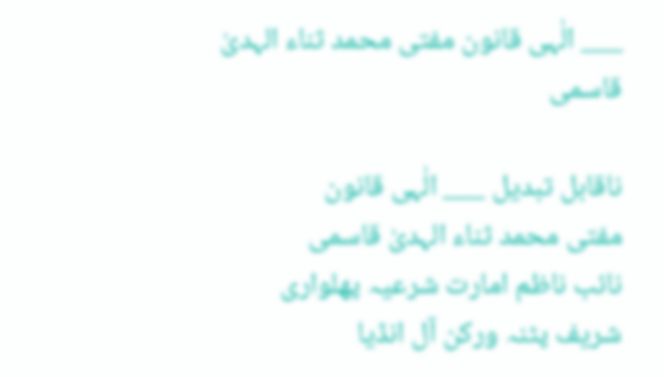___ الٰہی قانون مفتی محمد ثناء الہدیٰ قاسمی

ناقابل تبدیل ___ الٰہی قانون
مفتی محمد ثناء الہدیٰ قاسمی
نائب ناظم امارت شرعیہ پھلواری شریف پٹنہ ورکن آل انڈیا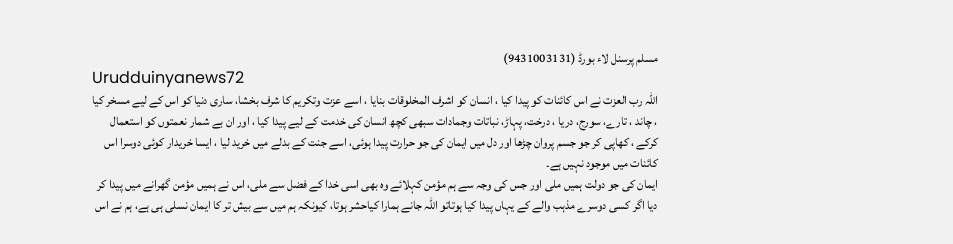مسلم پرسنل لاء بورڈ (9431003131)
Urudduinyanews72
اللہ رب العزت نے اس کائنات کو پیدا کیا ، انسان کو اشرف المخلوقات بنایا ، اسے عزت وتکریم کا شرف بخشا، ساری دنیا کو اس کے لیے مسخر کیا ، چاند ، تارے، سورج، دریا ، درخت، پہاڑ، نباتات وجمادات سبھی کچھ انسان کی خدمت کے لیے پیدا کیا ، اور ان بے شمار نعمتوں کو استعمال کرکے ، کھاپی کر جو جسم پروان چڑھا اور دل میں ایمان کی جو حرارت پیدا ہوئی، اسے جنت کے بدلے میں خرید لیا ، ایسا خریدار کوئی دوسرا اس کائنات میں موجود نہیں ہے۔
ایمان کی جو دولت ہمیں ملی اور جس کی وجہ سے ہم مؤمن کہلائے وہ بھی اسی خدا کے فضل سے ملی، اس نے ہمیں مؤمن گھرانے میں پیدا کر دیا اگر کسی دوسرے مذہب والے کے یہاں پیدا کیا ہوتاتو اللہ جانے ہمارا کیاحشر ہوتا، کیونکہ ہم میں سے بیش تر کا ایمان نسلی ہی ہے، ہم نے اس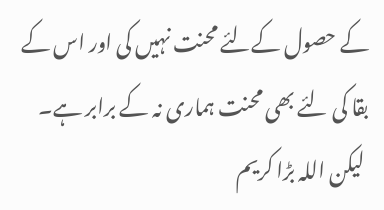کے حصول کےلئے محنت نہیں کی اور اس کے بقا کی لئے بھی محنت ہماری نہ کے برابر ہے۔
 لیکن اللہ بڑا کریم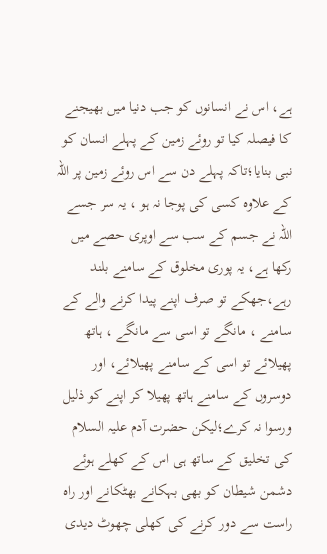ہے، اس نے انسانوں کو جب دنیا میں بھیجنے کا فیصلہ کیا تو روئے زمین کے پہلے انسان کو نبی بنایا؛تاکہ پہلے دن سے اس روئے زمین پر اللہ کے علاوہ کسی کی پوجا نہ ہو ، یہ سر جسے اللہ نے جسم کے سب سے اوپری حصے میں رکھا ہے، یہ پوری مخلوق کے سامنے بلند رہے،جھکے تو صرف اپنے پیدا کرنے والے کے سامنے ، مانگے تو اسی سے مانگے ، ہاتھ پھیلائے تو اسی کے سامنے پھیلائے، اور دوسروں کے سامنے ہاتھ پھیلا کر اپنے کو ذلیل ورسوا نہ کرے؛لیکن حضرت آدم علیہ السلام کی تخلیق کے ساتھ ہی اس کے کھلے ہوئے دشمن شیطان کو بھی بہکانے بھٹکانے اور راہ راست سے دور کرنے کی کھلی چھوٹ دیدی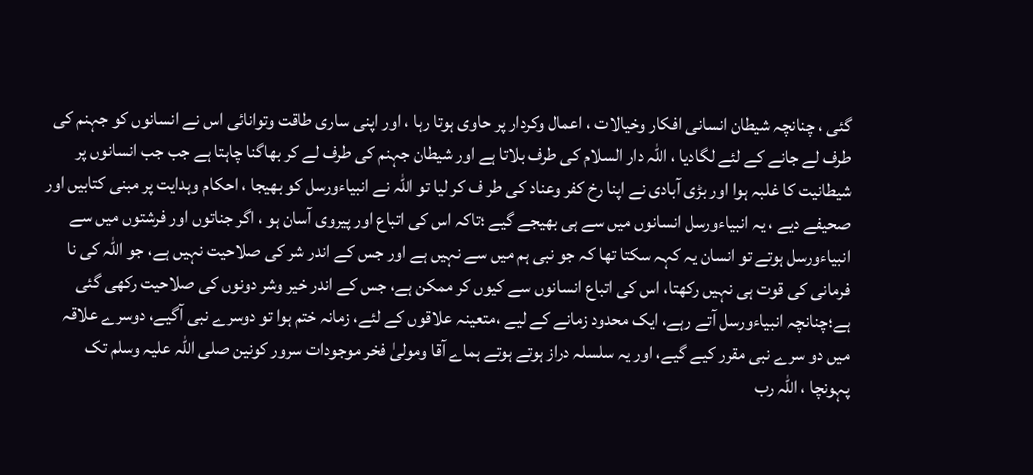گئی ، چنانچہ شیطان انسانی افکار وخیالات ، اعمال وکردار پر حاوی ہوتا رہا ، اور اپنی ساری طاقت وتوانائی اس نے انسانوں کو جہنم کی طرف لے جانے کے لئے لگادیا ، اللہ دار السلام کی طرف بلاتا ہے اور شیطان جہنم کی طرف لے کر بھاگنا چاہتا ہے جب جب انسانوں پر شیطانیت کا غلبہ ہوا اور بڑی آبادی نے اپنا رخ کفر وعناد کی طر ف کر لیا تو اللہ نے انبیاءورسل کو بھیجا ، احکام وہدایت پر مبنی کتابیں اور صحیفے دیے ، یہ انبیاءورسل انسانوں میں سے ہی بھیجے گیے ؛تاکہ اس کی اتباع اور پیروی آسان ہو ، اگر جناتوں اور فرشتوں میں سے انبیاءورسل ہوتے تو انسان یہ کہہ سکتا تھا کہ جو نبی ہم میں سے نہیں ہے اور جس کے اندر شر کی صلاحیت نہیں ہے، جو اللہ کی نا فرمانی کی قوت ہی نہیں رکھتا، اس کی اتباع انسانوں سے کیوں کر ممکن ہے، جس کے اندر خیر وشر دونوں کی صلاحیت رکھی گئی ہے؛چنانچہ انبیاءورسل آتے رہے، ایک محدود زمانے کے لیے ،متعینہ علاقوں کے لئے، زمانہ ختم ہوا تو دوسرے نبی آگیے، دوسرے علاقہ میں دو سرے نبی مقرر کیے گیے، اور یہ سلسلہ دراز ہوتے ہوتے ہماے آقا ومولیٰ فخر موجودات سرور کونین صلی اللہ علیہ وسلم تک پہونچا ، اللہ رب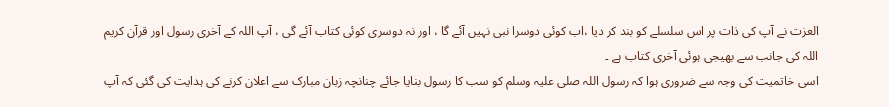العزت نے آپ کی ذات پر اس سلسلے کو بند کر دیا ،اب کوئی دوسرا نبی نہیں آئے گا ، اور نہ دوسری کوئی کتاب آئے گی ، آپ اللہ کے آخری رسول اور قرآن کریم اللہ کی جانب سے بھیجی ہوئی آخری کتاب ہے ۔
اسی خاتمیت کی وجہ سے ضروری ہوا کہ رسول اللہ صلی علیہ وسلم کو سب کا رسول بنایا جائے چنانچہ زبان مبارک سے اعلان کرنے کی ہدایت کی گئی کہ آپ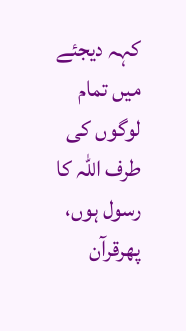کہہ دیجئے میں تمام لوگوں کی طرف اللہ کا رسول ہوں، پھرقرآن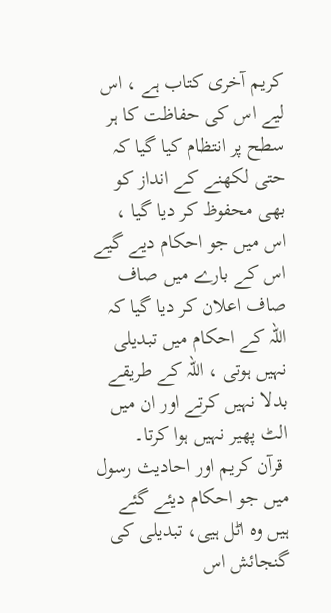کریم آخری کتاب ہے ، اس لیے اس کی حفاظت کا ہر سطح پر انتظام کیا گیا کہ حتی لکھنے کے انداز کو بھی محفوظ کر دیا گیا ، اس میں جو احکام دیے گیے اس کے بارے میں صاف صاف اعلان کر دیا گیا کہ اللہ کے احکام میں تبدیلی نہیں ہوتی ، اللہ کے طریقے بدلا نہیں کرتے اور ان میں الٹ پھیر نہیں ہوا کرتا۔
 قرآن کریم اور احادیث رسول میں جو احکام دیئے گئے ہیں وہ اٹل ہیی، تبدیلی کی گنجائش اس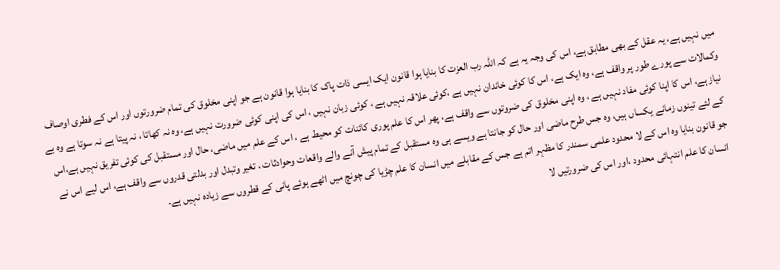میں نہیں ہے، یہ عقل کے بھی مطابق ہے، اس کی وجہ یہ ہے کہ اللہ رب العزت کا بنایا ہوا قانون ایک ایسی ذات پاک کا بنایا ہوا قانون ہے جو اپنی مخلوق کی تمام ضرورتوں اور اس کے فطری اوصاف وکمالات سے پورے طور پر واقف ہے، وہ ایک ہے، اس کا کوئی خاندان نہیں ہے ،کوئی علاقہ نہیں ہے ، کوئی زبان نہیں ، اس کی اپنی کوئی ضرورت نہیں ہے، وہ نہ کھاتا ، نہ پیتا ہے نہ سوتا ہے وہ بے نیاز ہے، اس کا اپنا کوئی مفاد نہیں ہے ، وہ اپنی مخلوق کی ضروتوں سے واقف ہے، پھر اس کا علم پوری کائنات کو محیط ہے ، اس کے علم میں ماضی، حال اور مستقبل کی کوئی تفریق نہیں ہے،اس کے لئے تینوں زمانے یکساں ہیں، وہ جس طرح ماضی اور حال کو جانتا ہے ویسے ہی وہ مستقبل کے تمام پیش آنے والے واقعات وحوادثات ، تغیر وتبدل اور بدلتی قدروں سے واقف ہے، اس لیے اس نے جو قانون بنایا وہ اس کے لا محدود علمی سمندر کا مظہر اتم ہے جس کے مقابلے میں انسان کا علم چڑیا کی چونچ میں اٹھے ہوئے پانی کے قطروں سے زیادہ نہیں ہے۔
 انسان کا علم انتہائی محدود ،اور اس کی ضرورتیں لا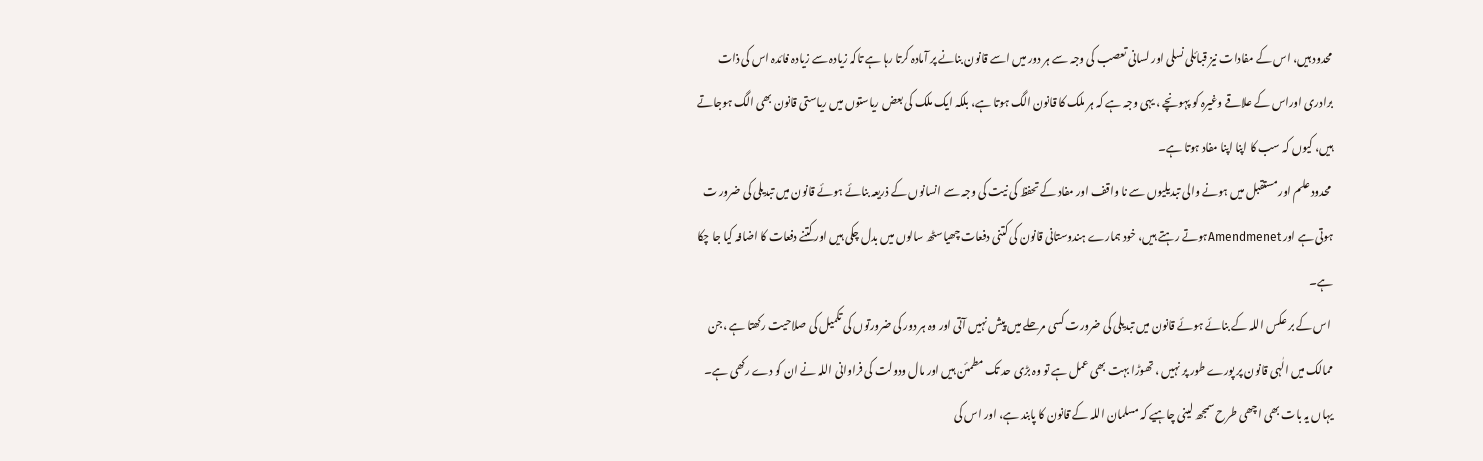محدود ہیں، اس کے مفادات نیز قبائلی نسلی اور لسانی تعصب کی وجہ سے ہر دور میں اسے قانون بنانے پر آمادہ کرتا رہا ہے تاکہ زیادہ سے زیادہ فائدہ اس کی ذات برادری اوراس کے علاقے وغیرہ کو پہونچے ، یہی وجہ ہے کہ ہر ملک کا قانون الگ ہوتا ہے، بلکہ ایک ملک کی بعض ریاستوں میں ریاستی قانون بھی الگ ہوجاتے ہیں، کیوں کہ سب کا اپنا اپنا مفاد ہوتا ہے۔
 محدود علم اور مستقبل میں ہونے والی تبدیلیوں سے نا واقف اور مفاد کے تحفظ کی نیت کی وجہ سے انسانوں کے ذریعہ بنائے ہوئے قانون میں تبدیلی کی ضرور ت ہوتی ہے اور Amendmenetہوتے رہتے ہیں، خود ہمارے ہندوستانی قانون کی کتنی دفعات چھیاسٹھ سالوں میں بدل چکی ہیں اور کتنے دفعات کا اضافہ کیا جا چکا ہے۔
 اس کے بر عکس اللہ کے بنائے ہوئے قانون میں تبدیلی کی ضرورت کسی مرحلے میں پیش نہیں آتی اور وہ ہر دور کی ضرورتوں کی تکمیل کی صلاحیت رکھتا ہے ،جن ممالک میں الٰہی قانون پر پورے طور پر نہیں ، تھوڑا بہت بھی عمل ہے تو وہ بڑی حد تک مطمئن ہیں اور مال ودولت کی فراوانی اللہ نے ان کو دے رکھی ہے۔
یہاں یہ بات بھی اچھی طرح سمجھ لینی چاہیے کہ مسلمان اللہ کے قانون کا پابند ہے، اور اس کی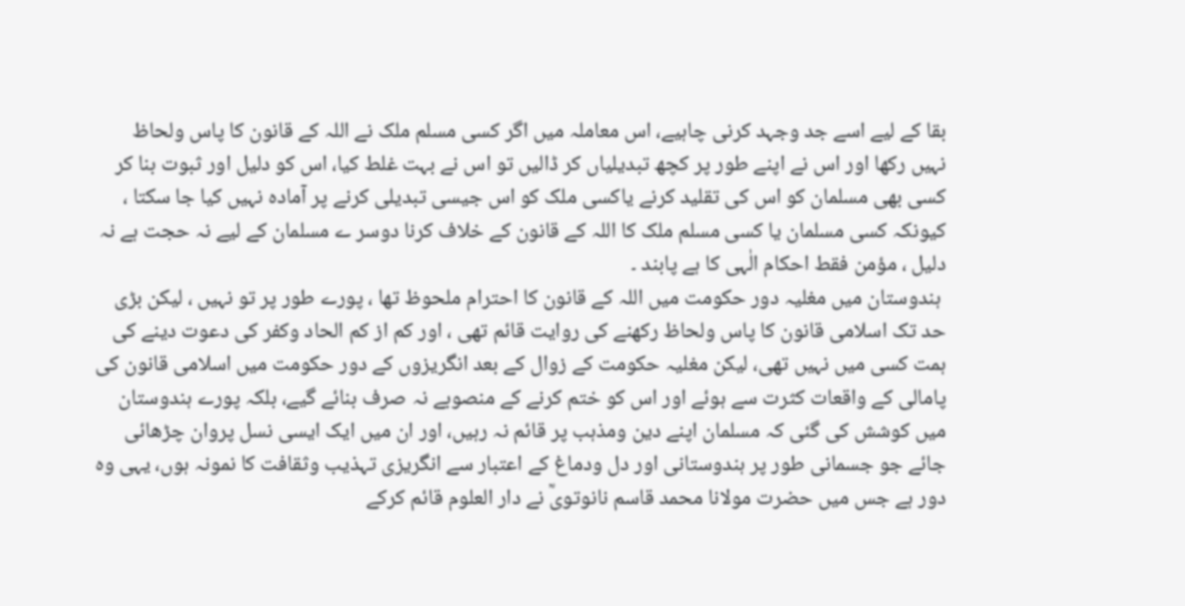بقا کے لیے اسے جد وجہد کرنی چاہیے، اس معاملہ میں اگر کسی مسلم ملک نے اللہ کے قانون کا پاس ولحاظ نہیں رکھا اور اس نے اپنے طور پر کچھ تبدیلیاں کر ڈالیں تو اس نے بہت غلط کیا، اس کو دلیل اور ثبوت بنا کر کسی بھی مسلمان کو اس کی تقلید کرنے یاکسی ملک کو اس جیسی تبدیلی کرنے پر آمادہ نہیں کیا جا سکتا ، کیونکہ کسی مسلمان یا کسی مسلم ملک کا اللہ کے قانون کے خلاف کرنا دوسر ے مسلمان کے لیے نہ حجت ہے نہ دلیل ، مؤمن فقط احکام الٰہی کا ہے پابند ۔
 ہندوستان میں مغلیہ دور حکومت میں اللہ کے قانون کا احترام ملحوظ تھا ، پورے طور پر تو نہیں ، لیکن بڑی حد تک اسلامی قانون کا پاس ولحاظ رکھنے کی روایت قائم تھی ، اور کم از کم الحاد وکفر کی دعوت دینے کی ہمت کسی میں نہیں تھی، لیکن مغلیہ حکومت کے زوال کے بعد انگریزوں کے دور حکومت میں اسلامی قانون کی پامالی کے واقعات کثرت سے ہوئے اور اس کو ختم کرنے کے منصوبے نہ صرف بنائے گیے، بلکہ پورے ہندوستان میں کوشش کی گئی کہ مسلمان اپنے دین ومذہب پر قائم نہ رہیں، اور ان میں ایک ایسی نسل پروان چڑھائی جائے جو جسمانی طور پر ہندوستانی اور دل ودماغ کے اعتبار سے انگریزی تہذیب وثقافت کا نمونہ ہوں، یہی وہ دور ہے جس میں حضرت مولانا محمد قاسم نانوتویؒ نے دار العلوم قائم کرکے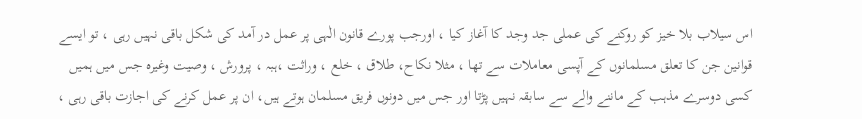اس سیلاب بلا خیز کو روکنے کی عملی جد وجد کا آغاز کیا ، اورجب پورے قانون الٰہی پر عمل در آمد کی شکل باقی نہیں رہی ، تو ایسے قوانین جن کا تعلق مسلمانوں کے آپسی معاملات سے تھا ، مثلا نکاح، طلاق ، خلع ، وراثت ،ہبہ ، پرورش ، وصیت وغیرہ جس میں ہمیں کسی دوسرے مذہب کے ماننے والے سے سابقہ نہیں پڑتا اور جس میں دونوں فریق مسلمان ہوتے ہیں، ان پر عمل کرنے کی اجازت باقی رہی ،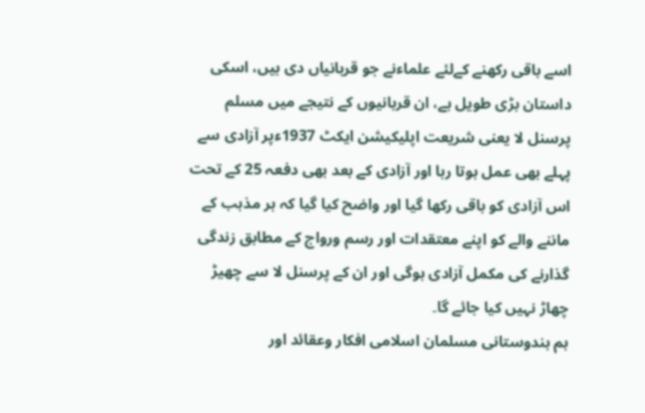اسے باقی رکھنے کےلئے علماءنے جو قربانیاں دی ہیں، اسکی داستان بڑی طویل ہے، ان قربانیوں کے نتیجے میں مسلم پرسنل لا یعنی شریعت اپلیکیشن ایکٹ 1937ءپر آزادی سے پہلے بھی عمل ہوتا رہا اور آزادی کے بعد بھی دفعہ 25 کے تحت اس آزادی کو باقی رکھا گیا اور واضح کیا گیا کہ ہر مذہب کے ماننے والے کو اپنے معتقدات اور رسم ورواج کے مطابق زندگی گذارنے کی مکمل آزادی ہوگی اور ان کے پرسنل لا سے چھیڑ چھاڑ نہیں کیا جائے گا۔
ہم ہندوستانی مسلمان اسلامی افکار وعقائد اور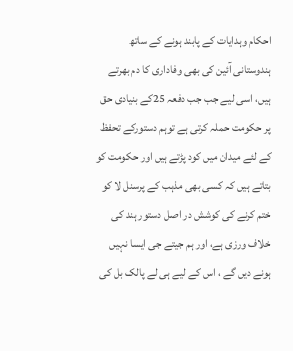احکام وہدایات کے پابند ہونے کے ساتھ ہندوستانی آئین کی بھی وفاداری کا دم بھرتے ہیں، اسی لیے جب جب دفعہ 25کے بنیادی حق پر حکومت حملہ کرتی ہے توہم دستورکے تحفظ کے لئے میدان میں کود پڑتے ہیں اور حکومت کو بتاتے ہیں کہ کسی بھی مذہب کے پرسنل لا کو ختم کرنے کی کوشش در اصل دستور ہند کی خلاف ورزی ہے، اور ہم جیتے جی ایسا نہیں ہونے دیں گے ، اس کے لیے ہی لے پالک بل کی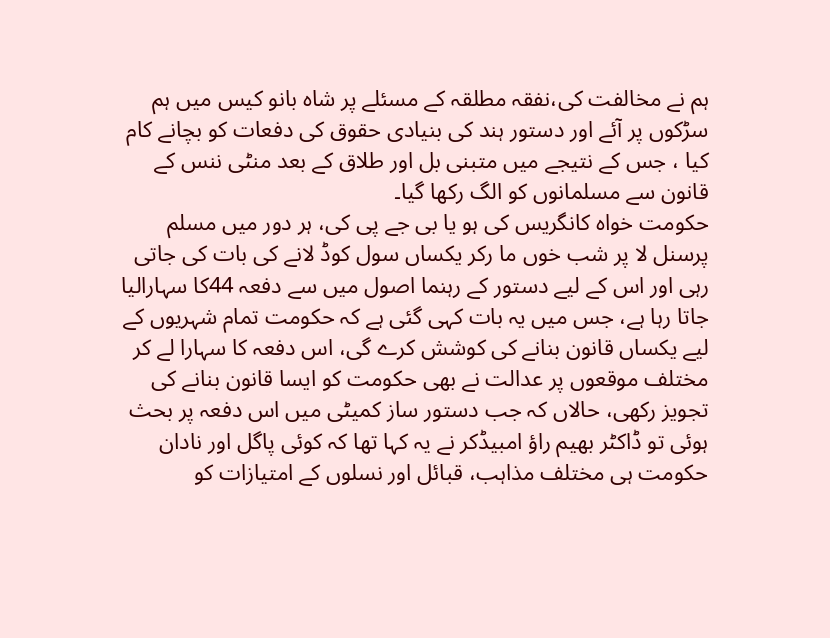ہم نے مخالفت کی،نفقہ مطلقہ کے مسئلے پر شاہ بانو کیس میں ہم سڑکوں پر آئے اور دستور ہند کی بنیادی حقوق کی دفعات کو بچانے کام کیا ، جس کے نتیجے میں متبنی بل اور طلاق کے بعد منٹی ننس کے قانون سے مسلمانوں کو الگ رکھا گیا۔
حکومت خواہ کانگریس کی ہو یا بی جے پی کی، ہر دور میں مسلم پرسنل لا پر شب خوں ما رکر یکساں سول کوڈ لانے کی بات کی جاتی رہی اور اس کے لیے دستور کے رہنما اصول میں سے دفعہ 44کا سہارالیا جاتا رہا ہے، جس میں یہ بات کہی گئی ہے کہ حکومت تمام شہریوں کے لیے یکساں قانون بنانے کی کوشش کرے گی، اس دفعہ کا سہارا لے کر مختلف موقعوں پر عدالت نے بھی حکومت کو ایسا قانون بنانے کی تجویز رکھی، حالاں کہ جب دستور ساز کمیٹی میں اس دفعہ پر بحث ہوئی تو ڈاکٹر بھیم راؤ امبیڈکر نے یہ کہا تھا کہ کوئی پاگل اور نادان حکومت ہی مختلف مذاہب، قبائل اور نسلوں کے امتیازات کو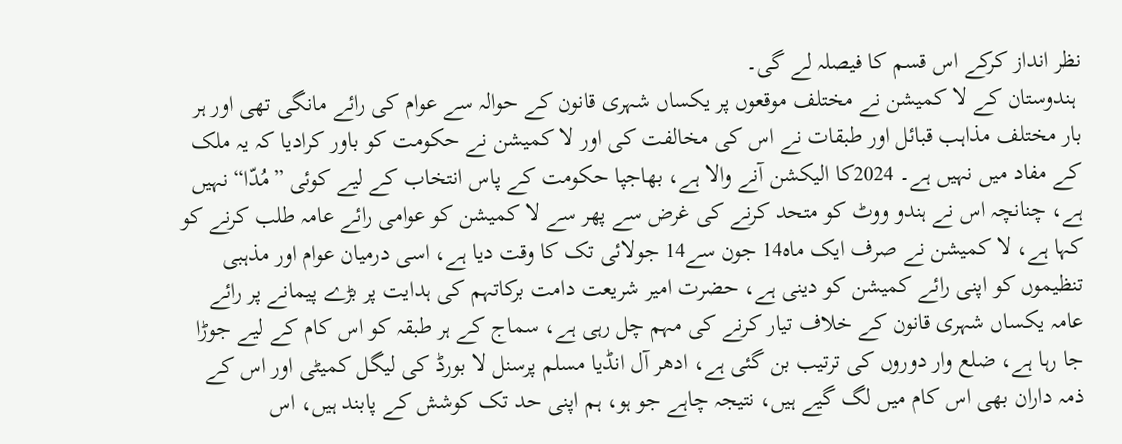نظر انداز کرکے اس قسم کا فیصلہ لے گی۔
 ہندوستان کے لا کمیشن نے مختلف موقعوں پر یکساں شہری قانون کے حوالہ سے عوام کی رائے مانگی تھی اور ہر بار مختلف مذاہب قبائل اور طبقات نے اس کی مخالفت کی اور لا کمیشن نے حکومت کو باور کرادیا کہ یہ ملک کے مفاد میں نہیں ہے۔ 2024کا الیکشن آنے والا ہے، بھاجپا حکومت کے پاس انتخاب کے لیے کوئی ”مُدّا“ نہیں ہے، چنانچہ اس نے ہندو ووٹ کو متحد کرنے کی غرض سے پھر سے لا کمیشن کو عوامی رائے عامہ طلب کرنے کو کہا ہے، لا کمیشن نے صرف ایک ماہ14 جون سے14 جولائی تک کا وقت دیا ہے، اسی درمیان عوام اور مذہبی تنظیموں کو اپنی رائے کمیشن کو دینی ہے، حضرت امیر شریعت دامت برکاتہم کی ہدایت پر بڑے پیمانے پر رائے عامہ یکساں شہری قانون کے خلاف تیار کرنے کی مہم چل رہی ہے، سماج کے ہر طبقہ کو اس کام کے لیے جوڑا جا رہا ہے، ضلع وار دوروں کی ترتیب بن گئی ہے، ادھر آل انڈیا مسلم پرسنل لا بورڈ کی لیگل کمیٹی اور اس کے ذمہ داران بھی اس کام میں لگ گیے ہیں، نتیجہ چاہے جو ہو، ہم اپنی حد تک کوشش کے پابند ہیں، اس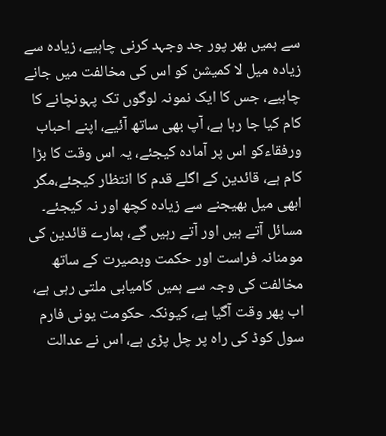سے ہمیں بھر پور جد وجہد کرنی چاہیے، زیادہ سے زیادہ میل لا کمیشن کو اس کی مخالفت میں جانے چاہیے، جس کا ایک نمونہ لوگوں تک پہونچانے کا کام کیا جا رہا ہے، آپ بھی ساتھ آئیے، اپنے احباب ورفقاءکو اس پر آمادہ کیجئے، یہ اس وقت کا بڑا کام ہے، قائدین کے اگلے قدم کا انتظار کیجئے،مگر ابھی میل بھیجنے سے زیادہ کچھ اور نہ کیجئے۔
مسائل آتے ہیں اور آتے رہیں گے، ہمارے قائدین کی مومنانہ فراست اور حکمت وبصیرت کے ساتھ مخالفت کی وجہ سے ہمیں کامیابی ملتی رہی ہے، اب پھر وقت آگیا ہے، کیونکہ حکومت یونی فارم سول کوڈ کی راہ پر چل پڑی ہے، اس نے عدالت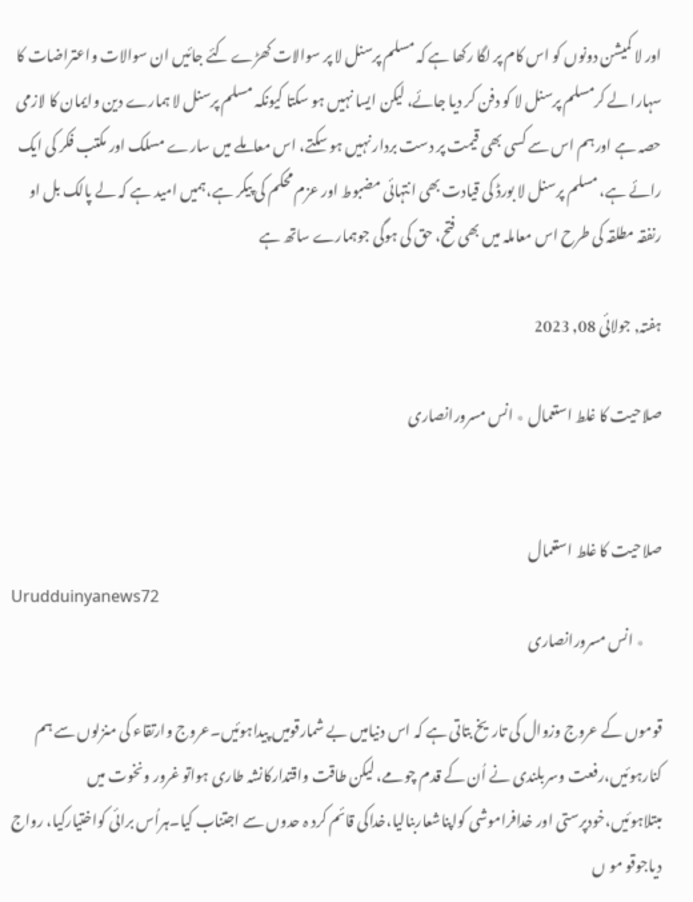اور لا کمیشن دونوں کو اس کام پر لگا رکھا ہے کہ مسلم پرسنل لا پر سوالات کھڑے کئے جائیں ان سوالات واعتراضات کا سہارا لے کرمسلم پرسنل لا کو دفن کر دیا جائے، لیکن ایسا نہیں ہو سکتا کیونکہ مسلم پرسنل لا ہمارے دین وایمان کا لازمی حصہ ہے اورہم اس سے کسی بھی قیمت پر دست بردار نہیں ہو سکتے، اس معاملے میں سارے مسلک اور مکتب فکر کی ایک رائے ہے، مسلم پرسنل لا بورڈ کی قیادت بھی انتہائی مضبوط اور عزم محکم کی پیکر ہے،ہمیں امید ہے کہ لے پالک بل او رنفقہ مطلقہ کی طرح اس معاملہ میں بھی فتح، حق کی ہوگی جوہمارے ساتھ ہے

ہفتہ, جولائی 08, 2023

صلاحیت کا غلط استعمال ٭ انس مسرورانصاری


صلاحیت کا غلط استعمال
Urudduinyanews72
      ٭ انس مسرورانصاری

قوموں کے عروج وزوال کی تاریخ بتاتی ہے کہ اس دنیامیں بے شمارقومیں پیداہوئیں۔عروج وارتقاء کی منزلوں سے ہم کنارہوئیں،رفعت وسربلندی نے اُن کے قدم چومے، لیکن طاقت واقتدارکانشہ طاری ہواتو غرور ونخوت میں مبتلاہوئیں،خودپرستی اور خدافراموشی کواپناشعاربنالیا،خداکی قائم کرد ہ حدوں سے اجتناب کیا۔ہراُس برائی کواختیارکیا، رواج دیاجوقو مو ں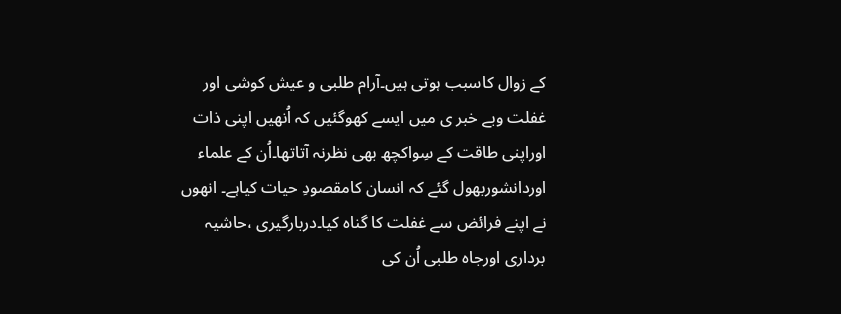کے زوال کاسبب ہوتی ہیں۔آرام طلبی و عیش کوشی اور غفلت وبے خبر ی میں ایسے کھوگئیں کہ اُنھیں اپنی ذات اوراپنی طاقت کے سِواکچھ بھی نظرنہ آتاتھا۔اُن کے علماء اوردانشوربھول گئے کہ انسان کامقصودِ حیات کیاہے۔ انھوں نے اپنے فرائض سے غفلت کا گناہ کیا۔دربارگیری ،حاشیہ برداری اورجاہ طلبی اُن کی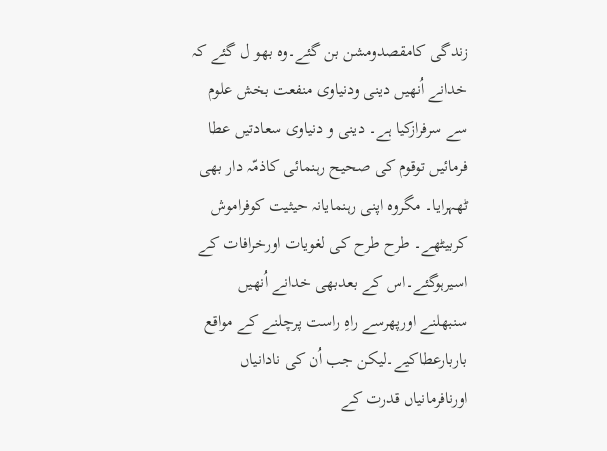زندگی کامقصدومشن بن گئے۔وہ بھو ل گئے کہ خدانے اُنھیں دینی ودنیاوی منفعت بخش علوم سے سرفرازکیا ہے۔ دینی و دنیاوی سعادتیں عطا فرمائیں توقوم کی صحیح رہنمائی کاذمّہ دار بھی ٹھہرایا۔ مگروہ اپنی رہنمایانہ حیثیت کوفراموش کربیٹھے۔ طرح طرح کی لغویات اورخرافات کے اسیرہوگئے۔اس کے بعدبھی خدانے اُنھیں سنبھلنے اورپھرسے راہِ راست پرچلنے کے مواقع باربارعطاکیے۔لیکن جب اُن کی نادانیاں اورنافرمانیاں قدرت کے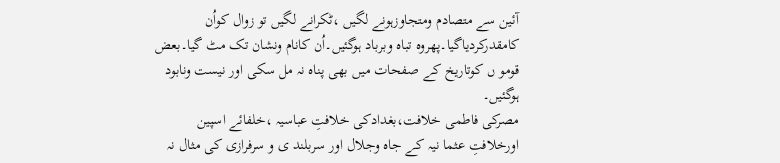آئین سے متصادم ومتجاوزہونے لگیں ،ٹکرانے لگیں تو زوال کواُن کامقدرکردیاگیا۔پھروہ تباہ وبرباد ہوگئیں۔اُن کانام ونشان تک مٹ گیا۔بعض قومو ں کوتاریخ کے صفحات میں بھی پناہ نہ مل سکی اور نیست ونابود ہوگئیں۔
مصرکی فاطمی خلافت،بغدادکی خلافتِ عباسیہ ،خلفائے اسپین اورخلافتِ عثما نیہ کے جاہ وجلال اور سربلند ی و سرفرازی کی مثال نہ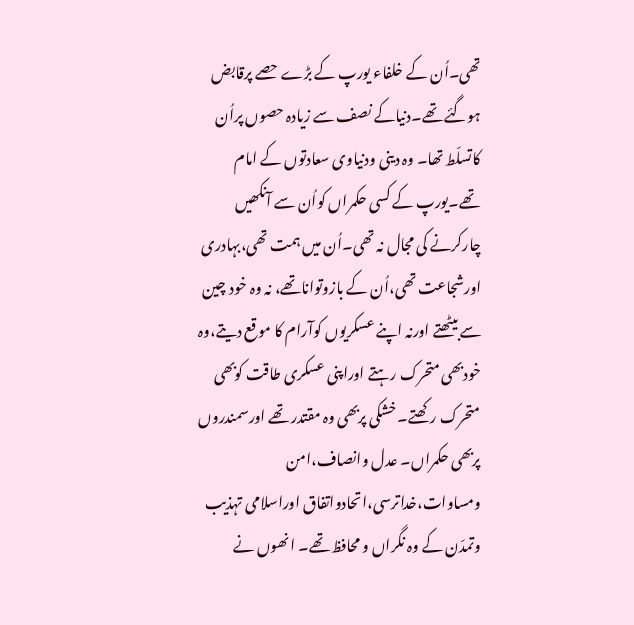تھی۔اُن کے خلفاء یورپ کے بڑے حصے پرقابض ہوگئے تھے۔دنیاکے نصف سے زیادہ حصوں پراُن کاتسلّط تھا۔ وہ دینی ودنیاوی سعادتوں کے امام تھے۔یورپ کے کسی حکمراں کواُن سے آنکھیں چارکرنے کی مجال نہ تھی۔اُن میں ہمت تھی،بہادری اورشجاعت تھی،اُن کے بازوتواناتھے، نہ وہ خود چین سے بیٹھتے اورنہ اپنے عسکریوں کوآرام کا موقع دیتے،وہ خودبھی متحرک رہتے اوراپنی عسکری طاقت کوبھی متحرک رکھتے۔ خشکی پربھی وہ مقتدر تھے اورسمندروں پربھی حکمراں۔ عدل وانصاف،امن ومساوات،خداترسی،اتحادواتفاق اوراسلامی تہذیب وتمدّن کے وہ نگراں و محافظ تھے۔ انھوں نے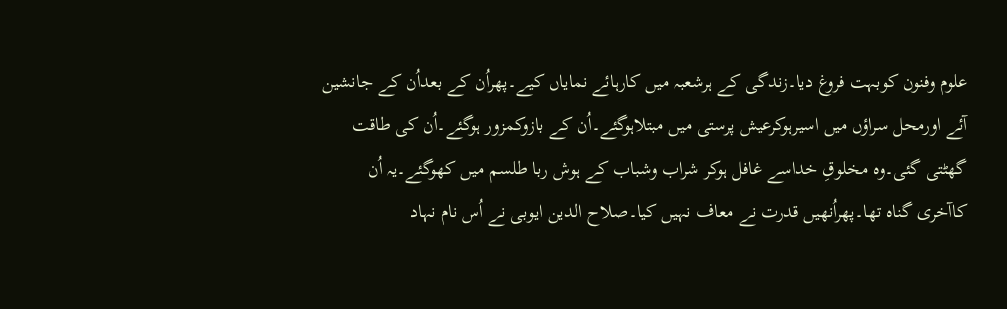علوم وفنون کوبہت فروغ دیا۔زندگی کے ہرشعبہ میں کارہائے نمایاں کیے۔پھراُن کے بعداُن کے جانشین آئے اورمحل سراؤں میں اسیرہوکرعیش پرستی میں مبتلاہوگئے۔اُن کے بازوکمزور ہوگئے۔اُن کی طاقت گھٹتی گئی۔وہ مخلوقِ خداسے غافل ہوکر شراب وشباب کے ہوش ربا طلسم میں کھوگئے۔یہ اُن کاآخری گناہ تھا۔پھراُنھیں قدرت نے معاف نہیں کیا۔صلاح الدین ایوبی نے اُس نام نہاد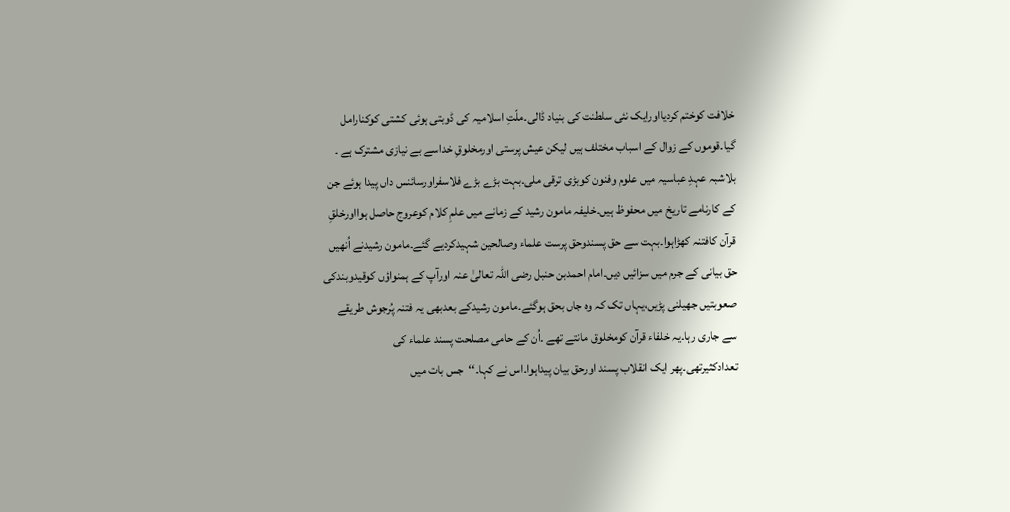خلافت کوختم کردیااورایک نئی سلطنت کی بنیاد ڈالی۔ملّتِ اسلامیہ کی ڈوبتی ہوئی کشتی کوکنارامل گیا۔قوموں کے زوال کے اسباب مختلف ہیں لیکن عیش پرستی اورمخلوقِ خداسے بے نیازی مشترک ہے ۔ بلاشبہ عہدِ عباسیہ میں علوم وفنون کوبڑی ترقی ملی۔بہت بڑے بڑے فلاسفراورسائنس داں پیدا ہوئے جن کے کارنامے تاریخ میں محفوظ ہیں۔خلیفہ مامون رشید کے زمانے میں علمِ کلام کوعروج حاصل ہوااورخلقِ قرآن کافتنہ کھڑاہوا۔بہت سے حق پسندوحق پرست علماء وصالحین شہیدکردیے گئے۔مامون رشیدنے اُنھیں حق بیانی کے جرم میں سزائیں دیں۔امام احمدبن حنبل رضی اللہ تعالیٰ عنہ اورآپ کے ہمنواؤں کوقیدوبندکی صعوبتیں جھیلنی پڑیں،یہاں تک کہ وہ جاں بحق ہوگئے۔مامون رشیدکے بعدبھی یہ فتنہ پُرجوش طریقے سے جاری رہا۔یہ خلفاء قرآن کومخلوق مانتے تھے ۔اُن کے حامی مصلحت پسند علماء کی تعدادکثیرتھی۔پھر ایک انقلاب پسند اورحق بیان پیداہوا۔اس نے کہا۔‘‘جس بات میں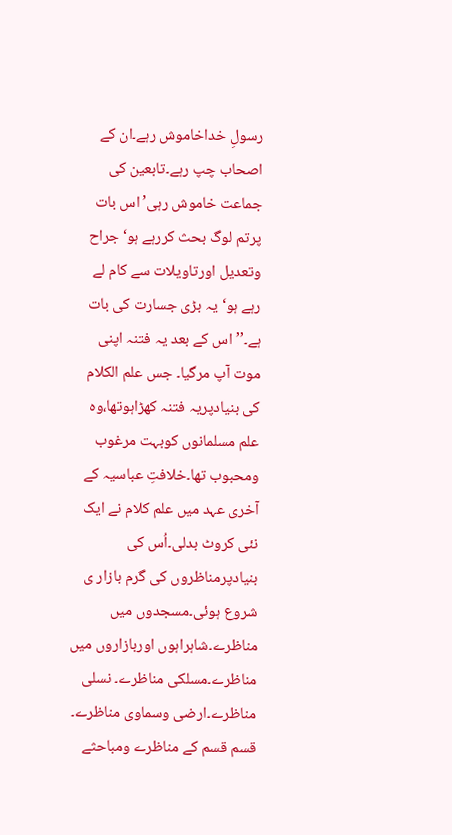رسولِ خداخاموش رہے۔ان کے اصحاب چپ رہے۔تابعین کی جماعت خاموش رہی’اس بات پرتم لوگ بحث کررہے ہو‘جراح وتعدیل اورتاویلات سے کام لے رہے ہو‘یہ بڑی جسارت کی بات ہے۔’’ اس کے بعد یہ فتنہ اپنی موت آپ مرگیا۔ جس علم الکلام کی بنیادپریہ فتنہ کھڑاہوتھا،وہ علم مسلمانوں کوبہت مرغوب ومحبوب تھا۔خلافتِ عباسیہ کے آخری عہد میں علم کلام نے ایک نئی کروٹ بدلی۔اُس کی بنیادپرمناظروں کی گرم بازار ی شروع ہوئی۔مسجدوں میں مناظرے۔شاہراہوں اوربازاروں میں مناظرے۔مسلکی مناظرے۔ نسلی مناظرے۔ارضی وسماوی مناظرے۔ قسم قسم کے مناظرے ومباحثے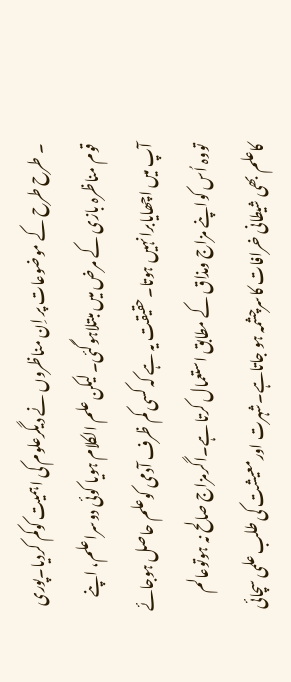۔ طرح طرح کے موضوعات پر اِن مناظروں نے دیگرعلوم کی اہمیت کوکم کردیا۔پوری قوم مناظرہ بازی کے مرض میں مبتلاہوگئی۔ لیکن علم الکلام ہویا کوئی دوسراعلم، اپنے آپ میں اچھایابرانہیں ہوتا۔حقیقت یہ ہے کہ کسی کم ظرف آدمی کوعلم حاصل ہوجائے تووہ اُس کواپنے مزاج ومذاق کے مطابق استعمال کرتا ہے۔اگرمزاج صالح نہ ہوتوعالم کاعلم بھی شیطانی خرافات کاسرچشمہ ہو جاتاہے۔شہرت اورمعیشت کی طلب علمی سچائی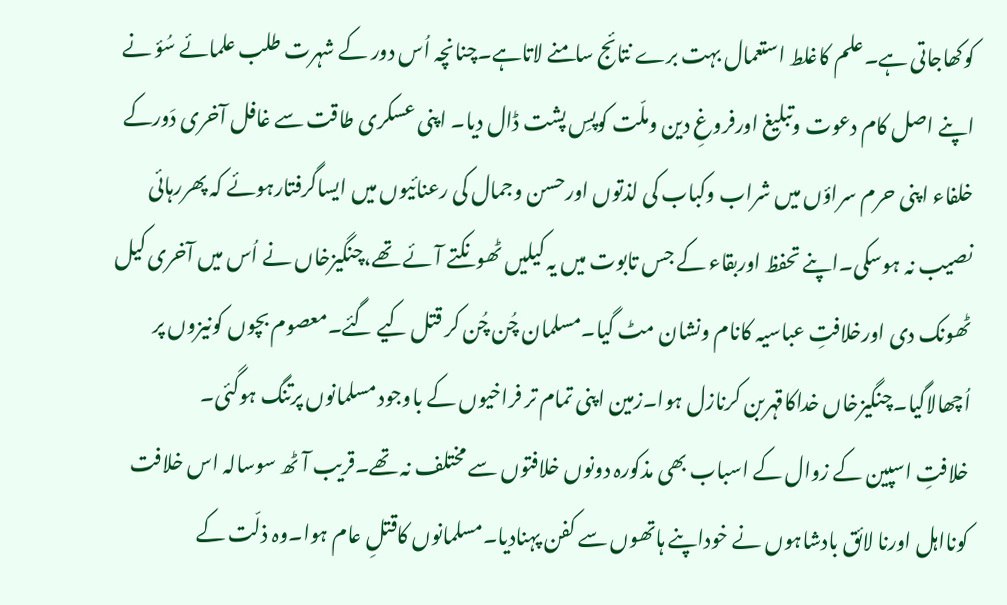کوکھاجاتی ہے۔علم کاغلط استعمال بہت برے نتائج سامنے لاتاہے۔چنانچہ اُس دور کے شہرت طلب علمائے سُؤ نے اپنے اصل کام دعوت وتبلیغ اورفروغِ دین وملّت کوپسِ پشت ڈال دیا۔ اپنی عسکری طاقت سے غافل آخری دَورکے خلفاء اپنی حرم سراؤں میں شراب وکباب کی لذتوں اورحسن وجمال کی رعنائیوں میں ایساگرفتارہوئے کہ پھررہائی نصیب نہ ہوسکی۔اپنے تحفظ اوربقاء کے جس تابوت میں یہ کیلیں ٹھونکتے آئے تھے،چنگیزخاں نے اُس میں آخری کیل ٹھونک دی اورخلافتِ عباسیہ کانام ونشان مٹ گیا۔مسلمان چُن چُن کر قتل کیے گئے۔معصوم بچوں کونیزوں پر اُچھالاگیا۔چنگیزخاں خداکاقہربن کرنازل ہوا۔زمین اپنی تمام تر فراخیوں کے باوجود مسلمانوں پرتنگ ہوگئی۔
خلافتِ اسپین کے زوال کے اسباب بھی مذکورہ دونوں خلافتوں سے مختلف نہ تھے۔قریب آٹھ سوسالہ اس خلافت کونااہل اورنا لائق بادشاہوں نے خوداپنے ہاتھوں سے کفن پہنادیا۔مسلمانوں کاقتلِ عام ہوا۔وہ ذلّت کے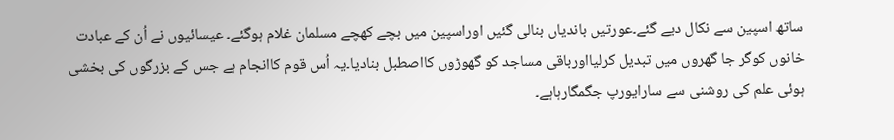ساتھ اسپین سے نکال دیے گئے۔عورتیں باندیاں بنالی گئیں اوراسپین میں بچے کھچے مسلمان غلام ہوگئے۔ عیسائیوں نے اُن کے عبادت خانوں کوگر جا گھروں میں تبدیل کرلیااورباقی مساجد کو گھوڑوں کااصطبل بنادیا۔یہ اُس قوم کاانجام ہے جس کے بزرگوں کی بخشی ہوئی علم کی روشنی سے سارایورپ جگمگارہاہے۔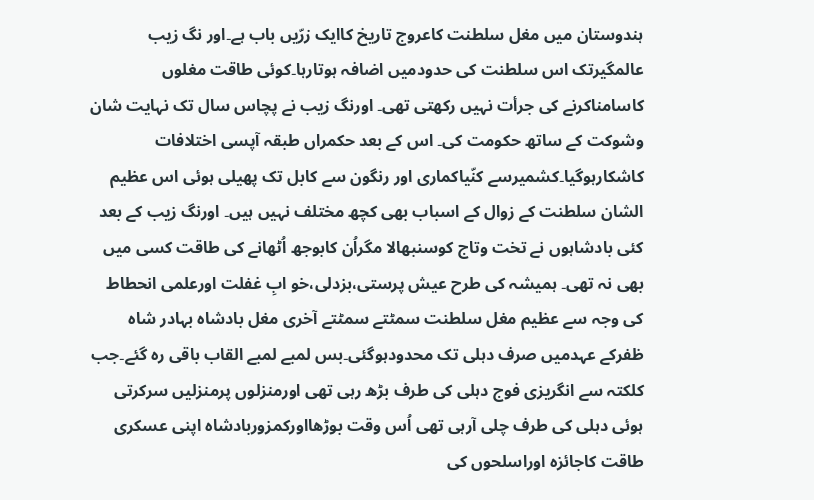ہندوستان میں مغل سلطنت کاعروج تاریخ کاایک زرّیں باب ہے۔اور نگ زیب عالمگیرتک اس سلطنت کی حدودمیں اضافہ ہوتارہا۔کوئی طاقت مغلوں کاسامناکرنے کی جرأت نہیں رکھتی تھی۔ اورنگ زیب نے پچاس سال تک نہایت شان وشوکت کے ساتھ حکومت کی۔ اس کے بعد حکمراں طبقہ آپسی اختلافات کاشکارہوگیا۔کشمیرسے کنّیاکماری اور رنگون سے کابل تک پھیلی ہوئی اس عظیم الشان سلطنت کے زوال کے اسباب بھی کچھ مختلف نہیں ہیں۔ اورنگ زیب کے بعد کئی بادشاہوں نے تخت وتاج کوسنبھالا مگراُن کابوجھ اُٹھانے کی طاقت کسی میں بھی نہ تھی۔ ہمیشہ کی طرح عیش پرستی،بزدلی،خو ابِ غفلت اورعلمی انحطاط کی وجہ سے عظیم مغل سلطنت سمٹتے سمٹتے آخری مغل بادشاہ بہادر شاہ ظفرکے عہدمیں صرف دہلی تک محدودہوگئی۔بس لمبے لمبے القاب باقی رہ گئے۔جب کلکتہ سے انگریزی فوج دہلی کی طرف بڑھ رہی تھی اورمنزلوں پرمنزلیں سرکرتی ہوئی دہلی کی طرف چلی آرہی تھی اُس وقت بوڑھااورکمزوربادشاہ اپنی عسکری طاقت کاجائزہ اوراسلحوں کی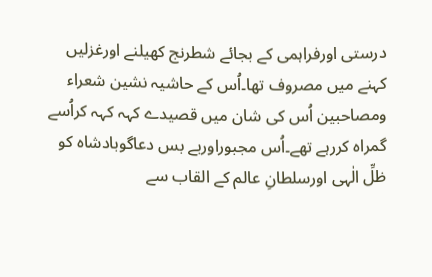درستی اورفراہمی کے بجائے شطرنج کھیلنے اورغزلیں کہنے میں مصروف تھا۔اُس کے حاشیہ نشین شعراء ومصاحبین اُس کی شان میں قصیدے کہہ کہہ کراُسے گمراہ کررہے تھے۔اُس مجبوراوربے بس دعاگوبادشاہ کو ظلِّ الٰہی اورسلطانِ عالم کے القاب سے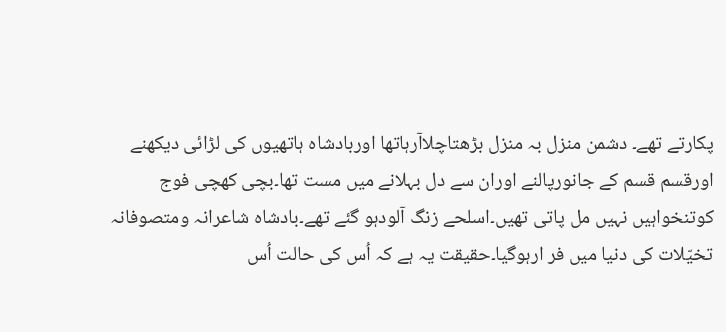پکارتے تھے۔ دشمن منزل بہ منزل بڑھتاچلاآرہاتھا اوربادشاہ ہاتھیوں کی لڑائی دیکھنے اورقسم قسم کے جانورپالنے اوران سے دل بہلانے میں مست تھا۔بچی کھچی فوج کوتنخواہیں نہیں مل پاتی تھیں۔اسلحے زنگ آلودہو گئے تھے۔بادشاہ شاعرانہ ومتصوفانہ تخیّلات کی دنیا میں فر ارہوگیا۔حقیقت یہ ہے کہ اُس کی حالت اُس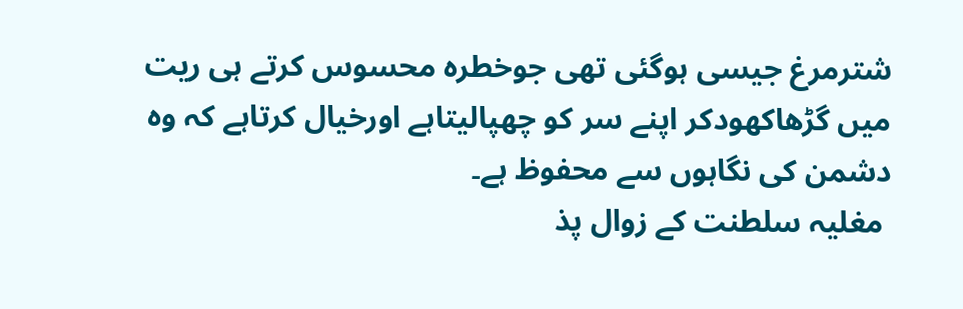شترمرغ جیسی ہوگئی تھی جوخطرہ محسوس کرتے ہی ریت میں گڑھاکھودکر اپنے سر کو چھپالیتاہے اورخیال کرتاہے کہ وہ دشمن کی نگاہوں سے محفوظ ہے۔
 مغلیہ سلطنت کے زوال پذ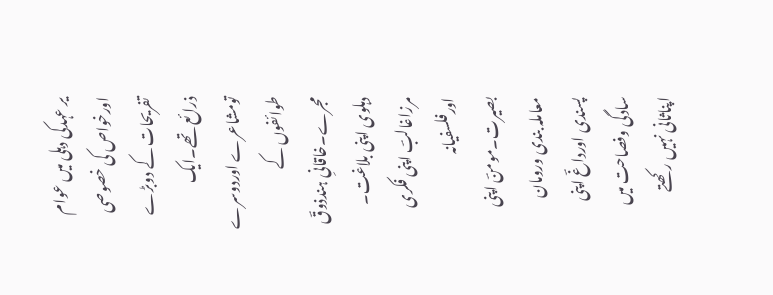یر عہدکی دہلی میں عوام اورخواص کی خصوصی تفریحات کے دوبڑے ذرائع تھے۔ایک تومشاعرے اوردوسرے طوائفوں کے مجرے۔خاقانیِ ہندذوقؔ دہلوی اپنی بلاغت۔ مرزاغالبؔ اپنی فکری اورفلسفیانہ بصیرت۔مومنؔ اپنی معاملہ بندی ورومان پسندی اورداغؔ اپنی سادگی وفصاحت میں اپناثانی نہیں رکھتے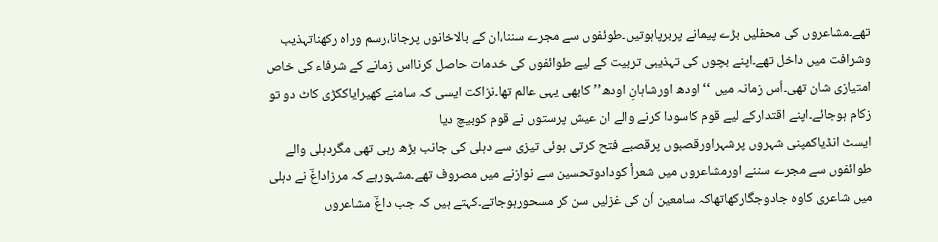تھے۔مشاعروں کی محفلیں بڑے پیمانے پربرپاہوتیں۔طوئفوں سے مجرے سننا،ان کے بالاخانوں پرجانا،رسم وراہ رکھناتہذیب وشرافت میں داخل تھے۔اپنے بچوں کی تہذیبی تربیت کے لیے طوائفوں کی خدمات حاصل کرنااس زمانے کے شرفاء کی خاص امتیازی شان تھی۔اُس زمانہ میں ‘‘اودھ اورشاہانِ اودھ’’ کابھی یہی عالم تھا۔نزاکت ایسی کہ سامنے کھیرایاککڑی کاٹ دو تو زکام ہوجائے۔اپنے اقتدارکے لیے قوم کاسودا کرنے والے ان عیش پرستوں نے قوم کوبیچ دیا
ایسٹ انڈیاکمپنی شہروں پرشہراورقصبوں پرقصبے فتح کرتی ہوئی تیزی سے دہلی کی جانب بڑھ رہی تھی مگردہلی والے طوائفوں سے مجرے سننے اورمشاعروں میں شعرأ کودادوتحسین سے نوازنے میں مصروف تھے۔مشہورہے کہ مرزاداغؔ نے دہلی میں شاعری کاوہ جادوجگارکھاتھاکہ سامعین اُن کی غزلیں سن کر مسحورہوجاتے۔کہتے ہیں کہ جب داغؔ مشاعروں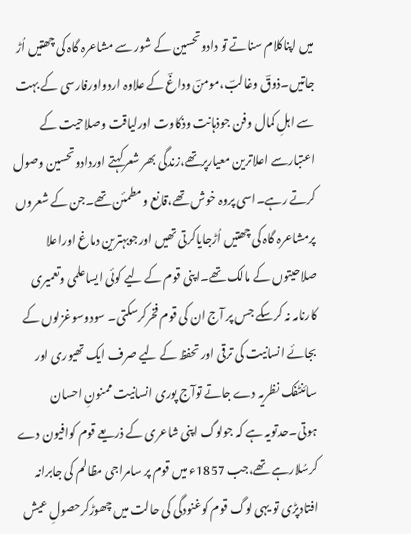میں اپناکلام سناتے تو دادوتحسین کے شور سے مشاعرہ گاہ کی چھتیں اُڑ جاتیں۔ذوقؔ وغالبؔ،مومنؔ وداغؔ کے علاوہ اردواورفارسی کے بہت سے اہلِ کمال وفن جوذہانت وذکاوت اورلیاقت وصلاحیت کے اعتبارسے اعلاترین معیارپرتھے،زندگی بھر شعرکہتے اوردادوتحسین وصول کرتے رہے۔اسی پروہ خوش تھے،قانع و مطمئن تھے۔جن کے شعروں پرمشاعرہ گاہ کی چھتیں اُڑجایاکرتی تھیں اورجوبہترین دماغ اوراعلا صلاحیتوں کے مالک تھے۔اپنی قوم کے لیے کوئی ایساعلمی وتعمیری کارنامہ نہ کرسکے جس پر آج ان کی قوم فخرکرسکتی۔ سودوسوغزلوں کے بجائے انسانیت کی ترقی اور تحفظ کے لیے صرف ایک تھیوری اور سائنٹفک نظریہ دے جاتے توآج پوری انسانیت ممنونِ احسان ہوتی۔حدتویہ ہے کہ جولوگ اپنی شاعری کے ذریعے قوم کوافیون دے کرسُلارہے تھے،جب 1857ء میں قوم پر سامراجی مظالم کی جابرانہ افتادپڑی تو یہی لوگ قوم کوغنودگی کی حالت میں چھوڑکرحصولِ عیش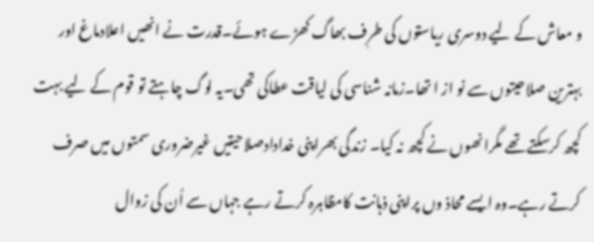و معاش کے لیے دوسری ریاستوں کی طرٖف بھاگ کھڑے ہوئے۔قدرت نے انھیں اعلادماغ اور بہترین صلاحیتوں سے نو از ا تھا۔زمانہ شناسی کی لیاقت عطاکی تھی۔یہ لوگ چاہتے تو قوم کے لیے بہت کچھ کرسکتے تھے مگرانھوں نے کچھ نہ کیا۔ زندگی بھراپنی خدادادصلاحیتیں غیرضروری سمتوں میں صرف کرتے رہے۔وہ ایسے محاذ وں پراپنی ذہانت کامظاہرہ کرتے رہے جہاں سے اُن کی زوال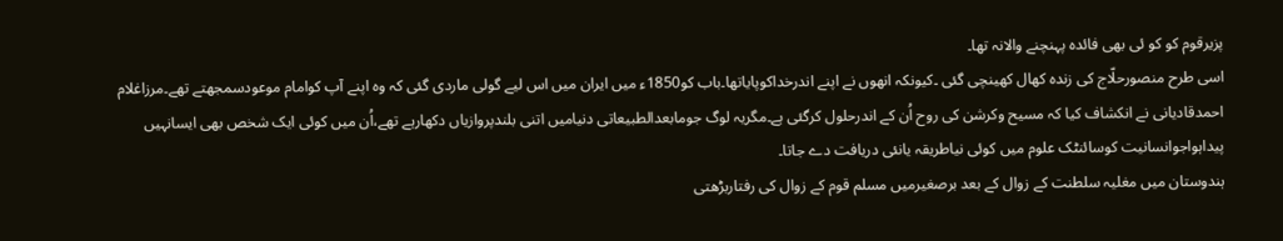پزیرقوم کو کو ئی بھی فائدہ پہنچنے والانہ تھا۔
اسی طرح منصورحلّاج کی زندہ کھال کھینچی گئی ۔کیونکہ انھوں نے اپنے اندرخداکوپایاتھا۔باب کو1850ء میں ایران میں اس لیے گولی ماردی گئی کہ وہ اپنے آپ کوامام موعودسمجھتے تھے۔مرزاغلام احمدقادیانی نے انکشاف کیا کہ مسیح وکرشن کی روح اُن کے اندرحلول کرگئی ہے۔مگریہ لوگ جومابعدالطبیعاتی دنیامیں اتنی بلندپروازیاں دکھارہے تھے،اُن میں کوئی ایک شخص بھی ایسانہیں پیداہواجوانسانیت کوسائنٹک علوم میں کوئی نیاطریقہ یانئی دریافت دے جاتا۔
ہندوستان میں مغلیہ سلطنت کے زوال کے بعد برصغیرمیں مسلم قوم کے زوال کی رفتاربڑھتی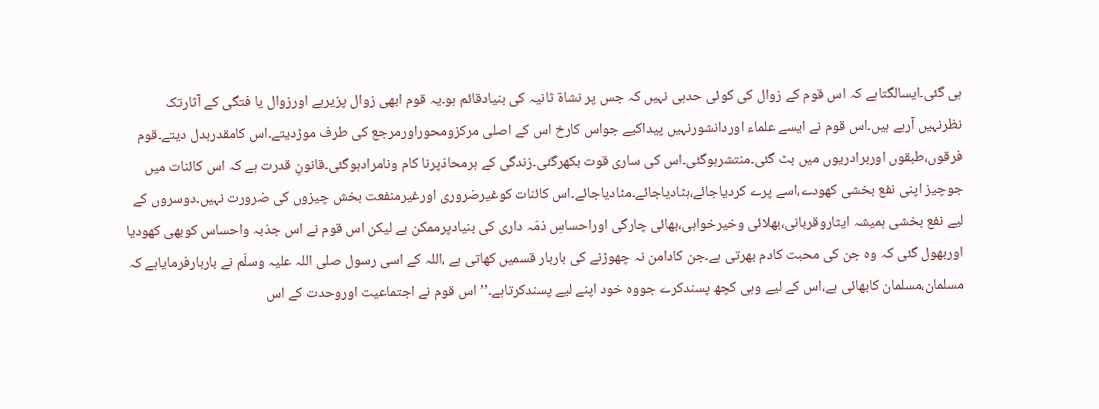ہی گئی۔ایسالگتاہے کہ اس قوم کے زوال کی کوئی حدہی نہیں کہ جس پر نشاۃ ثانیہ کی بنیادقائم ہو۔یہ قوم ابھی زوال پزیرہے اورزوال یا فتگی کے آثارتک نظرنہیں آرہے ہیں۔اس قوم نے ایسے علماء اوردانشورنہیں پیداکیے جواس کارخ اس کے اصلی مرکزومحوراورمرجع کی طرف موڑدیتے۔اس کامقدربدل دیتے۔قوم فرقوں،طبقوں اوربرادریوں میں بٹ گئی۔منتشرہوگئی۔اس کی ساری قوت بکھرگئی۔زندگی کے ہرمحاذپرنا کام ونامرادہوگئی۔قانونِ قدرت ہے کہ اس کائنات میں جوچیز اپنی نفع بخشی کھودے،اسے پرے کردیاجائے،ہٹادیاجائے۔مٹادیاجائے۔اس کائنات کوغیرضروری اورغیرمنفعت بخش چیزوں کی ضرورت نہیں۔دوسروں کے لیے نفع بخشی ہمیشہ ایثاروقربانی،بھلائی وخیرخواہی،بھائی چارگی اوراحساسِ ذمّہ داری کی بنیادپرممکن ہے لیکن اس قوم نے اس جذبہ واحساس کوبھی کھودیا اوربھول گئی کہ وہ جن کی محبت کادم بھرتی ہے۔جن کادامن نہ چھوڑنے کی باربار قسمیں کھاتی ہے ،اللہ کے اسی رسول صلی اللہ علیہ وسلّم نے باربارفرمایاہے کہ مسلمان،مسلمان کابھائی ہے،اس کے لیے وہی کچھ پسندکرے جووہ خود اپنے لیے پسندکرتاہے۔’’ اس قوم نے اجتماعیت اوروحدت کے اس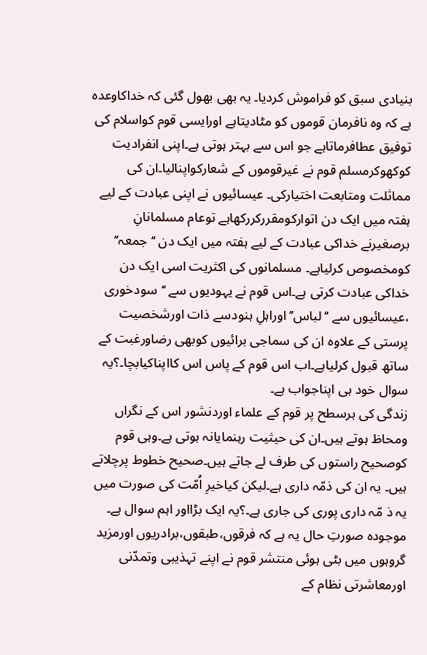بنیادی سبق کو فراموش کردیا۔ یہ بھی بھول گئی کہ خداکاوعدہ ہے کہ وہ نافرمان قوموں کو مٹادیتاہے اورایسی قوم کواسلام کی توفیق عطافرماتاہے جو اس سے بہتر ہوتی ہے۔اپنی انفرادیت کوکھوکرمسلم قوم نے غیرقوموں کے شعارکواپنالیا۔ان کی مماثلت ومتابعت اختیارکی۔ عیسائیوں نے اپنی عبادت کے لیے ہفتہ میں ایک دن اتوارکومقررکررکھاہے توعام مسلمانانِ برصغیرنے خداکی عبادت کے لیے ہفتہ میں ایک دن ‘‘جمعہ’’ کومخصوص کرلیاہے۔ مسلمانوں کی اکثریت اسی ایک دن خداکی عبادت کرتی ہے۔اس قوم نے یہودیوں سے ‘‘سودخوری ،عیسائیوں سے ‘‘لباس’’اوراہلِ ہنودسے ذات اورشخصیت پرستی کے علاوہ ان کی سماجی برائیوں کوبھی رضاورغبت کے ساتھ قبول کرلیاہے۔اب اس قوم کے پاس اس کااپناکیابچا۔؟یہ سوال خود ہی اپناجواب ہے۔
زندگی کی ہرسطح پر قوم کے علماء اوردنشور اس کے نگراں ومحاظ ہوتے ہیں۔ان کی حیثیت رہنمایانہ ہوتی ہے۔وہی قوم کوصحیح راستوں کی طرف لے جاتے ہیں۔صحیح خطوط پرچلاتے ہیں۔ یہ ان کی ذمّہ داری ہے۔لیکن کیاخیرِ اُمّت کی صورت میں یہ ذ مّہ داری پوری کی جاری ہے۔؟یہ ایک بڑااور اہم سوال ہے۔
موجودہ صورتِ حال یہ ہے کہ فرقوں،طبقوں،برادریوں اورمزید گروہوں میں بٹی ہوئی منتشر قوم نے اپنے تہذیبی وتمدّنی اورمعاشرتی نظام کے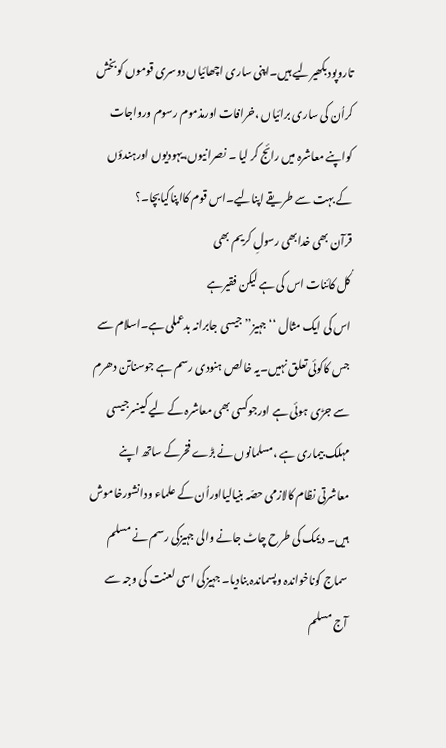تاروپودبکھیرلیے ہیں۔اپنی ساری اچھائیاں دوسری قوموں کوبخش کراُن کی ساری برائیاں ،خرافات اورمذموم رسوم ورواجات کواپنے معاشرہ میں رائج کر لیا ۔ نصرانیوں،یہودیوں اورہندؤں کے بہت سے طریقے اپنالیے۔اس قوم کااپناکیابچا۔؟
قرآن بھی خدابھی رسولِ کریم بھی
کُل کائنات اس کی ہے لیکن فقیرہے
اس کی ایک مثال ‘‘جہیز’’جیسی جابرانہ بدعملی ہے۔اسلام سے جس کاکوئی تعلق نہیں۔یہ خالص ہنودی رسم ہے جوسناتن دھرم سے جڑی ہوئی ہے اورجوکسی بھی معاشرہ کے لیے کینسرجیسی مہلک بیماری ہے ،مسلمانوں نے بڑے فخرکے ساتھ اپنے معاشرتی نظام کالازمی حصّہ بنیالیااوراُن کے علماء ودانشورخاموش ہیں۔ دیمک کی طرح چاٹ جانے والی جہیزکی رسم نے مسلم سماج کوناخواندہ وپسماندہ بنادیا۔ جہیزکی اسی لعنت کی وجہ سے آج مسلم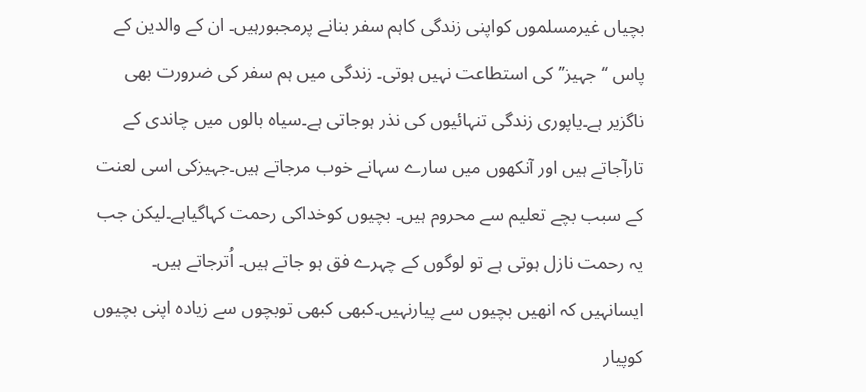بچیاں غیرمسلموں کواپنی زندگی کاہم سفر بنانے پرمجبورہیں۔ ان کے والدین کے پاس ‘‘جہیز’’کی استطاعت نہیں ہوتی۔ زندگی میں ہم سفر کی ضرورت بھی ناگزیر ہے۔یاپوری زندگی تنہائیوں کی نذر ہوجاتی ہے۔سیاہ بالوں میں چاندی کے تارآجاتے ہیں اور آنکھوں میں سارے سہانے خوب مرجاتے ہیں۔جہیزکی اسی لعنت کے سبب بچے تعلیم سے محروم ہیں۔ بچیوں کوخداکی رحمت کہاگیاہے۔لیکن جب یہ رحمت نازل ہوتی ہے تو لوگوں کے چہرے فق ہو جاتے ہیں۔ اُترجاتے ہیں۔ ایسانہیں کہ انھیں بچیوں سے پیارنہیں۔کبھی کبھی توبچوں سے زیادہ اپنی بچیوں کوپیار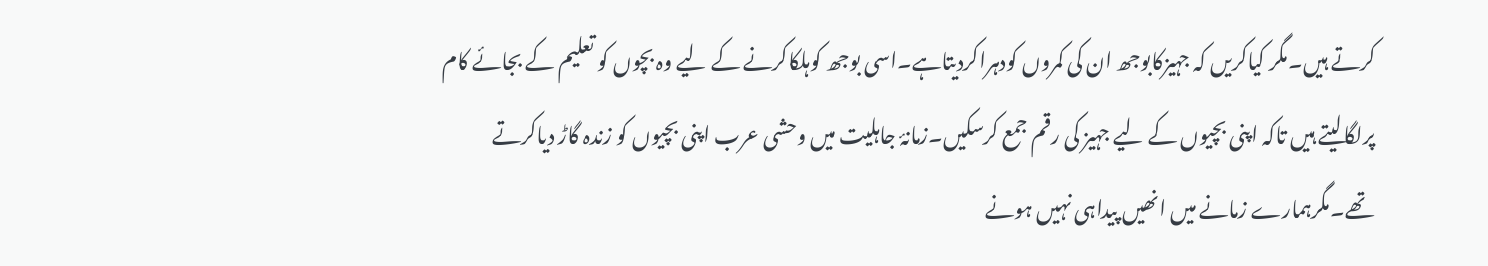کرتے ہیں۔مگر کیاکریں کہ جہیزکابوجھ ان کی کمروں کودہراکردیتاہے۔اسی بوجھ کوہلکاکرنے کے لیے وہ بچوں کو تعلیم کے بجائے کام پرلگالیتے ہیں تاکہ اپنی بچیوں کے لیے جہیز کی رقم جمع کرسکیں۔زمانۂ جاہلیت میں وحشی عرب اپنی بچیوں کو زندہ گاڑ دیاکرتے تھے۔مگرہمارے زمانے میں انھیں پیداہی نہیں ہونے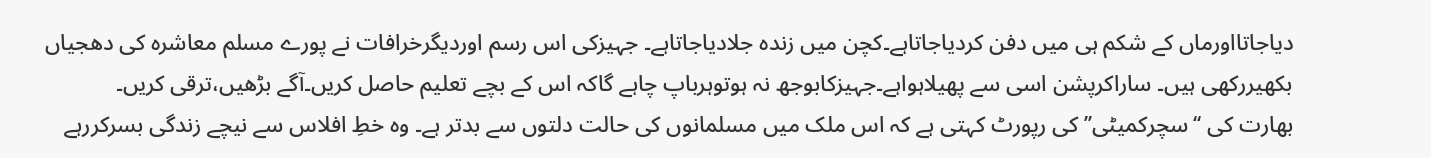دیاجاتااورماں کے شکم ہی میں دفن کردیاجاتاہے۔کچن میں زندہ جلادیاجاتاہے۔ جہیزکی اس رسم اوردیگرخرافات نے پورے مسلم معاشرہ کی دھجیاں بکھیررکھی ہیں۔ ساراکرپشن اسی سے پھیلاہواہے۔جہیزکابوجھ نہ ہوتوہرباپ چاہے گاکہ اس کے بچے تعلیم حاصل کریں۔آگے بڑھیں،ترقی کریں۔
بھارت کی ‘‘سچرکمیٹی’’ کی رپورٹ کہتی ہے کہ اس ملک میں مسلمانوں کی حالت دلتوں سے بدتر ہے۔ وہ خطِ افلاس سے نیچے زندگی بسرکررہے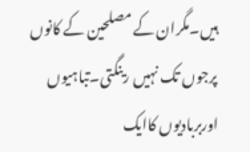ہیں۔مگران کے مصلحین کے کانوں پرجوں تک نہیں رینگتی۔تباہیوں اوربربادیوں کاایک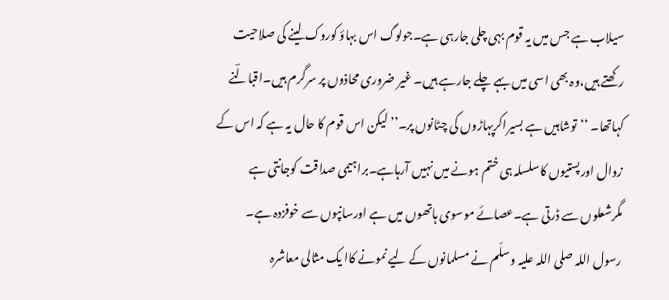سیلاب ہے جس میں یہ قوم بہی چلی جارہی ہے۔جولوگ اس بہاؤ کوروک لینے کی صلاحیت رکھتے ہیں،وہ بھی اسی میں بہے چلے جارہے ہیں۔ غیر ضروری محاذوں پر سرگرم ہیں۔اقبالؔنے کہاتھا۔ ‘‘توشاہیں ہے بسیراکرپہاڑوں کی چٹانوں پر۔’’لیکن اس قوم کا حال یہ ہے کہ اس کے زوال اورپستیوں کاسلسلہ ہی ختم ہونے میں نہیں آرہاہے۔براہیمی صداقت کوجانتی ہے مگرشعلوں سے ڈرتی ہے۔عصائے موسوی ہاتھوں میں ہے اورسانپوں سے خوفزدہ ہے۔
رسول اللہ صلی اللہ علیہ وسلّم نے مسلمانوں کے لیے نمونے کاا یک مثالی معاشرہ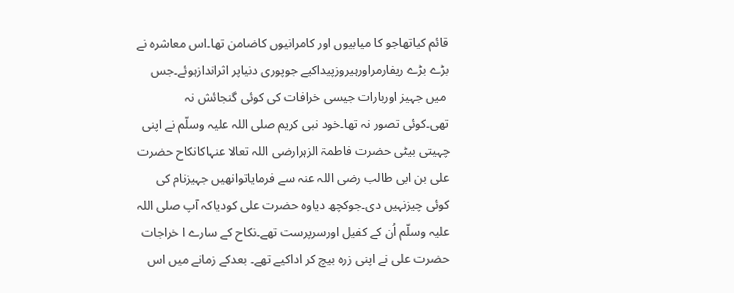قائم کیاتھاجو کا میابیوں اور کامرانیوں کاضامن تھا۔اس معاشرہ نے بڑے بڑے ریفارمراورہیروزپیداکیے جوپوری دنیاپر اثراندازہوئے۔جس
 میں جہیز اوربارات جیسی خرافات کی کوئی گنجائش نہ تھی۔کوئی تصور نہ تھا۔خود نبی کریم صلی اللہ علیہ وسلّم نے اپنی چہیتی بیٹی حضرت فاطمۃ الزہرارضی اللہ تعالا عنہاکانکاح حضرت علی بن ابی طالب رضی اللہ عنہ سے فرمایاتوانھیں جہیزنام کی کوئی چیزنہیں دی۔جوکچھ دیاوہ حضرت علی کودیاکہ آپ صلی اللہ علیہ وسلّم اُن کے کفیل اورسرپرست تھے۔نکاح کے سارے ا خراجات حضرت علی نے اپنی زرہ بیچ کر اداکیے تھے۔ بعدکے زمانے میں اس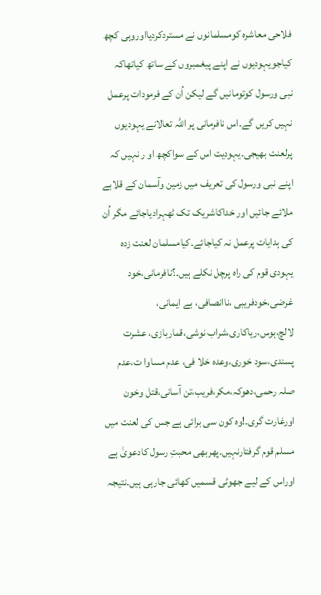فلاحی معاشرہ کومسلمانوں نے مستردکردیااوروہی کچھ کیاجویہودیوں نے اپنے پیغمبروں کے ساتھ کیاتھاکہ نبی ورسول کوتومانیں گے لیکن اُن کے فرمودات پرعمل نہیں کریں گے۔اس نافرمانی پر اللہ تعالانے یہودیوں پرلعنت بھیجی۔یہودیت اس کے سواکچھ او ر نہیں کہ اپنے نبی ورسول کی تعریف میں زمین وآسمان کے قلابے ملائے جائیں اور خداکاشریک تک ٹھہرادیاجائے مگر اُن کی ہدایات پرعمل نہ کیاجائے۔کیامسلمان لعنت زدہ یہودی قوم کی راہ پرچل نکلے ہیں۔؟نافرمانی،خود غرضی،خودفریبی ،ناانصافی، بے ایمانی، لالچ،ہوس،ریاکاری،شراب نوشی،قماربازی، عشرت پسندی،سود خوری،وعدہ خلا فی، عدم مساوا ت،عدم صلہ رحمی،دھوکہ،مکر،فریب،تن آسانی،قتل وخون اورغارت گری۔!وہ کون سی برائی ہے جس کی لعنت میں مسلم قوم گرفتارنہیں۔پھربھی محبتِ رسول کادعویٰ ہے اوراس کے لیے جھوٹی قسمیں کھائی جارہی ہیں۔نتیجہ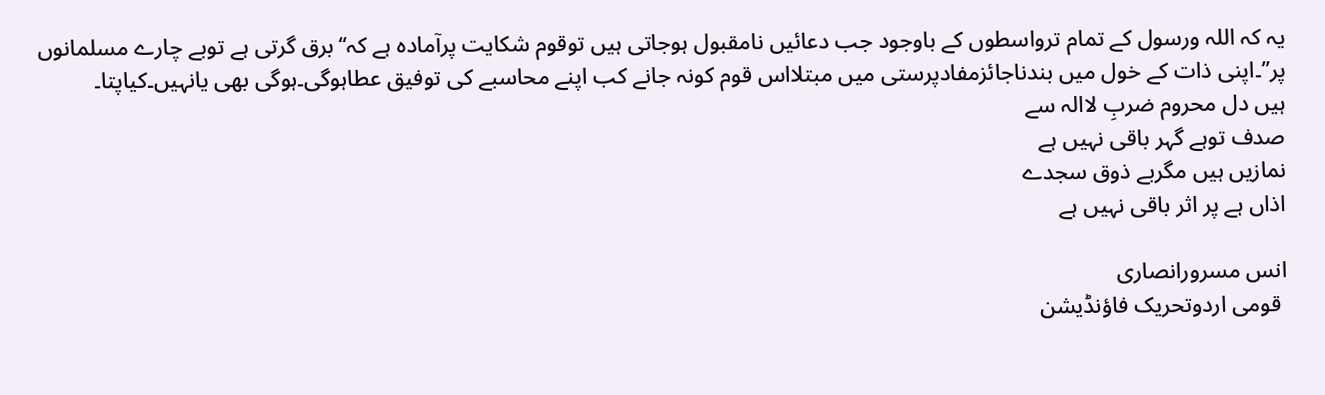یہ کہ اللہ ورسول کے تمام ترواسطوں کے باوجود جب دعائیں نامقبول ہوجاتی ہیں توقوم شکایت پرآمادہ ہے کہ‘‘برق گرتی ہے توبے چارے مسلمانوں پر’’۔اپنی ذات کے خول میں بندناجائزمفادپرستی میں مبتلااس قوم کونہ جانے کب اپنے محاسبے کی توفیق عطاہوگی۔ہوگی بھی یانہیں۔کیاپتا۔
ہیں دل محروم ضربِ لاالہ سے
صدف توہے گہر باقی نہیں ہے
نمازیں ہیں مگربے ذوق سجدے
اذاں ہے پر اثر باقی نہیں ہے

انس مسرورانصاری
 قومی اردوتحریک فاؤنڈیشن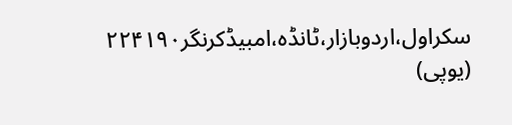سکراول،اردوبازار،ٹانڈہ،امبیڈکرنگر۲۲۴۱۹۰
(یوپی)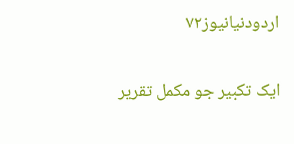اردودنیانیوز۷۲

ایک تکبیر جو مکمل تقریر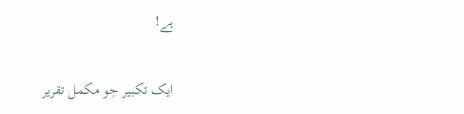ہے!

ایک تکبیر جو مکمل تقریر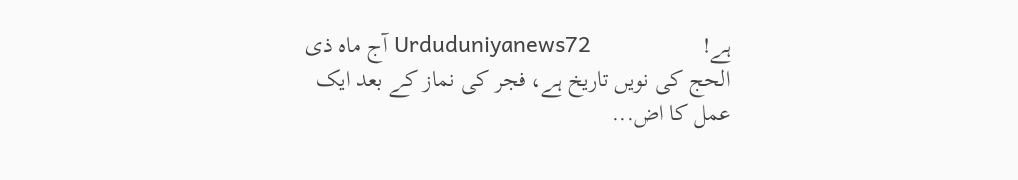ہے!                   Urduduniyanews72 آج ماہ ذی الحج کی نویں تاریخ ہے، فجر کی نماز کے بعد ایک عمل کا اض...